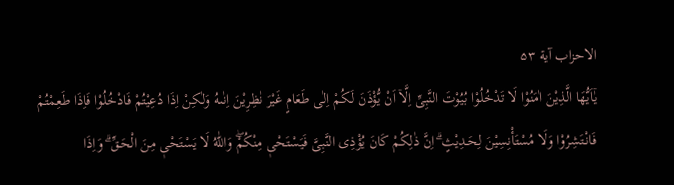الاحزاب آية ۵۳
يٰۤاَيُّهَا الَّذِيْنَ اٰمَنُوْا لَا تَدْخُلُوْا بُيُوْتَ النَّبِىِّ اِلَّاۤ اَنْ يُّؤْذَنَ لَـكُمْ اِلٰى طَعَامٍ غَيْرَ نٰظِرِيْنَ اِنٰٮهُ وَلٰـكِنْ اِذَا دُعِيْتُمْ فَادْخُلُوْا فَاِذَا طَعِمْتُمْ فَانْتَشِرُوْا وَلَا مُسْتَأْنِسِيْنَ لِحَـدِيْثٍ ۗ اِنَّ ذٰلِكُمْ كَانَ يُؤْذِى النَّبِىَّ فَيَسْتَحْىٖ مِنْكُمْۖ وَاللّٰهُ لَا يَسْتَحْىٖ مِنَ الْحَـقِّ ۗ وَاِذَا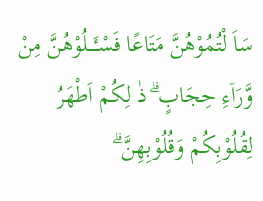سَاَ لْتُمُوْهُنَّ مَتَاعًا فَسْـَٔـــلُوْهُنَّ مِنْ وَّرَاۤءِ حِجَابٍ ۗ ذٰ لِكُمْ اَطْهَرُ لِقُلُوْبِكُمْ وَقُلُوْبِهِنَّ ۗ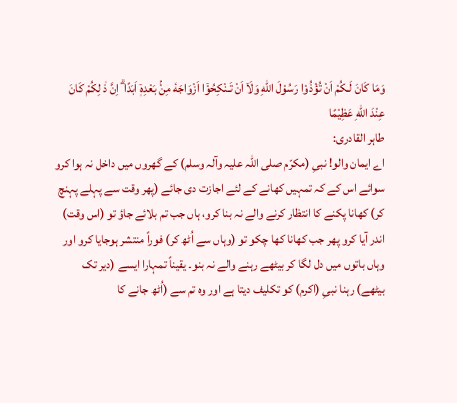وَمَا كَانَ لَـكُمْ اَنْ تُؤْذُوْا رَسُوْلَ اللّٰهِ وَلَاۤ اَنْ تَـنْكِحُوْۤا اَزْوَاجَهٗ مِنْۢ بَعْدِهٖۤ اَبَدًا ۗ اِنَّ ذٰ لِكُمْ كَانَ عِنْدَ اللّٰهِ عَظِيْمًا
طاہر القادری:
اے ایمان والو! نبیِ (مکرّم صلی اللہ علیہ وآلہ وسلم) کے گھروں میں داخل نہ ہوا کرو سوائے اس کے کہ تمہیں کھانے کے لئے اجازت دی جائے (پھر وقت سے پہلے پہنچ کر) کھانا پکنے کا انتظار کرنے والے نہ بنا کرو، ہاں جب تم بلائے جاؤ تو (اس وقت) اندر آیا کرو پھر جب کھانا کھا چکو تو (وہاں سے اُٹھ کر) فوراً منتشر ہوجایا کرو اور وہاں باتوں میں دل لگا کر بیٹھے رہنے والے نہ بنو۔ یقیناً تمہارا ایسے (دیر تک بیٹھے) رہنا نبیِ (اکرم) کو تکلیف دیتا ہے اور وہ تم سے (اُٹھ جانے کا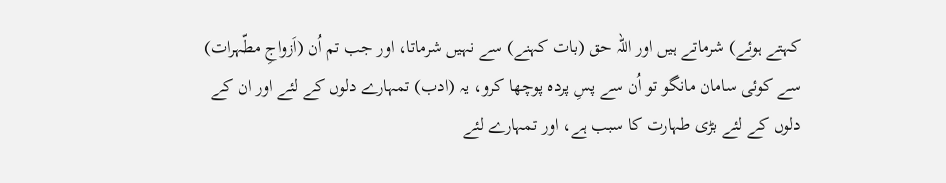کہتے ہوئے) شرماتے ہیں اور اللہ حق (بات کہنے) سے نہیں شرماتا، اور جب تم اُن (اَزواجِ مطّہرات) سے کوئی سامان مانگو تو اُن سے پسِ پردہ پوچھا کرو، یہ (ادب) تمہارے دلوں کے لئے اور ان کے دلوں کے لئے بڑی طہارت کا سبب ہے، اور تمہارے لئے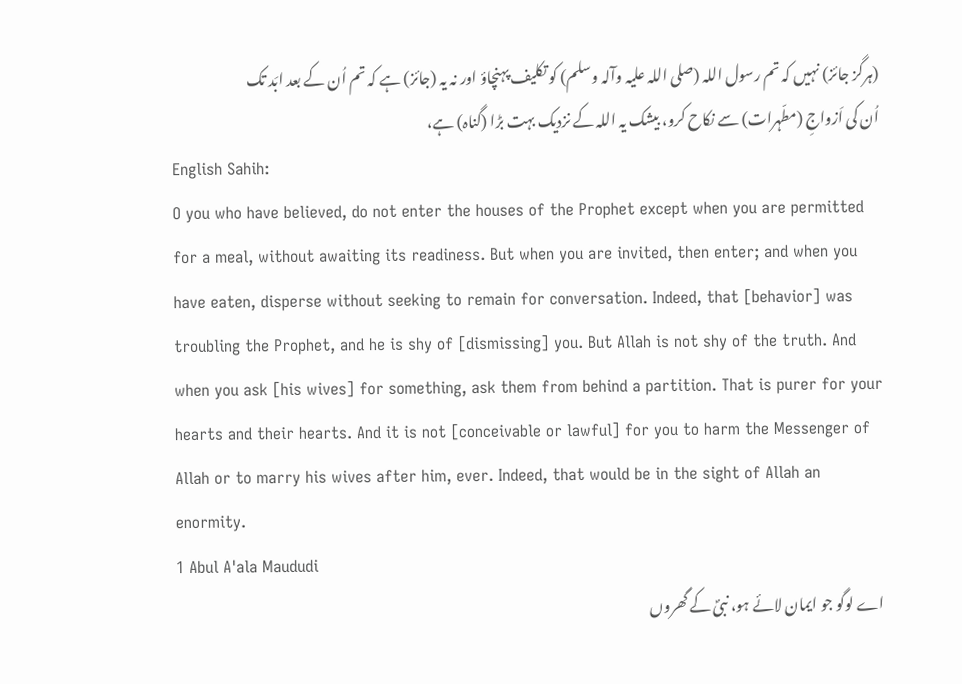(ہرگز جائز) نہیں کہ تم رسول اللہ (صلی اللہ علیہ وآلہ وسلم) کو تکلیف پہنچاؤ اور نہ یہ (جائز) ہے کہ تم اُن کے بعد ابَد تک اُن کی اَزواجِ (مطّہرات) سے نکاح کرو، بیشک یہ اللہ کے نزدیک بہت بڑا (گناہ) ہے،
English Sahih:
O you who have believed, do not enter the houses of the Prophet except when you are permitted for a meal, without awaiting its readiness. But when you are invited, then enter; and when you have eaten, disperse without seeking to remain for conversation. Indeed, that [behavior] was troubling the Prophet, and he is shy of [dismissing] you. But Allah is not shy of the truth. And when you ask [his wives] for something, ask them from behind a partition. That is purer for your hearts and their hearts. And it is not [conceivable or lawful] for you to harm the Messenger of Allah or to marry his wives after him, ever. Indeed, that would be in the sight of Allah an enormity.
1 Abul A'ala Maududi
اے لوگو جو ایمان لائے ہو، نبیؐ کے گھروں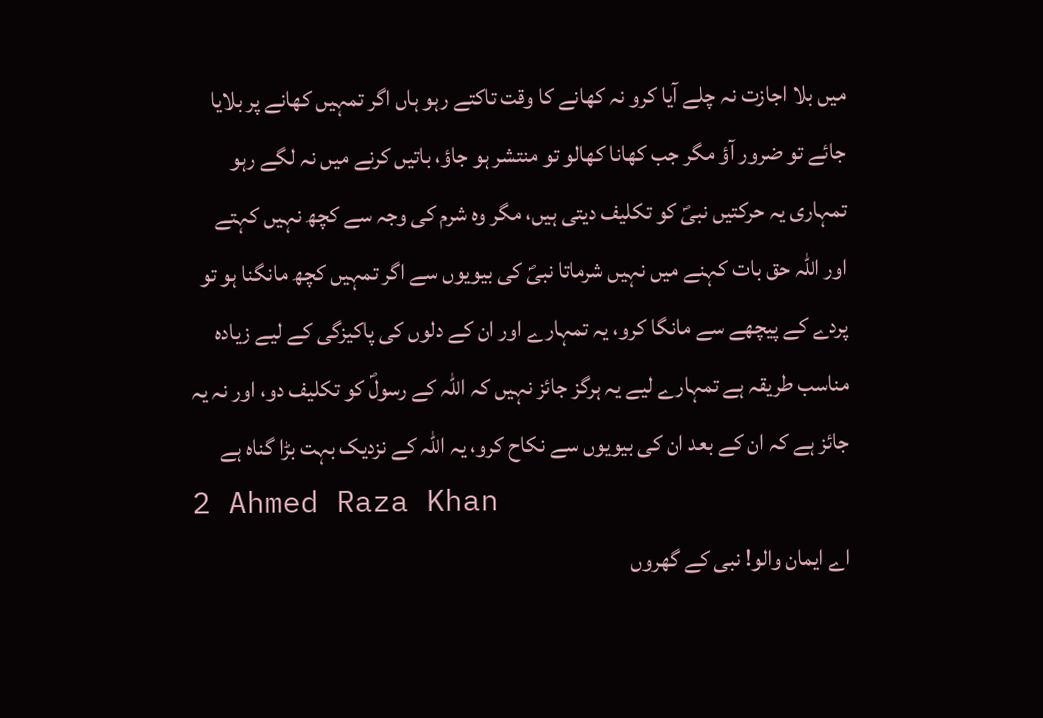میں بلا اجازت نہ چلے آیا کرو نہ کھانے کا وقت تاکتے رہو ہاں اگر تمہیں کھانے پر بلایا جائے تو ضرور آؤ مگر جب کھانا کھالو تو منتشر ہو جاؤ، باتیں کرنے میں نہ لگے رہو تمہاری یہ حرکتیں نبیؐ کو تکلیف دیتی ہیں، مگر وہ شرم کی وجہ سے کچھ نہیں کہتے اور اللہ حق بات کہنے میں نہیں شرماتا نبیؐ کی بیویوں سے اگر تمہیں کچھ مانگنا ہو تو پردے کے پیچھے سے مانگا کرو، یہ تمہارے اور ان کے دلوں کی پاکیزگی کے لیے زیادہ مناسب طریقہ ہے تمہارے لیے یہ ہرگز جائز نہیں کہ اللہ کے رسولؐ کو تکلیف دو، اور نہ یہ جائز ہے کہ ان کے بعد ان کی بیویوں سے نکاح کرو، یہ اللہ کے نزدیک بہت بڑا گناہ ہے
2 Ahmed Raza Khan
اے ایمان والو! نبی کے گھروں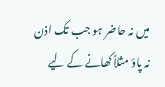میں نہ حاضر ہو جب تک اذن نہ پاؤ مثلاً کھانے کے لیے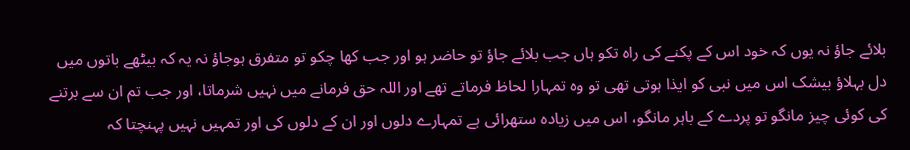بلائے جاؤ نہ یوں کہ خود اس کے پکنے کی راہ تکو ہاں جب بلائے جاؤ تو حاضر ہو اور جب کھا چکو تو متفرق ہوجاؤ نہ یہ کہ بیٹھے باتوں میں دل بہلاؤ بیشک اس میں نبی کو ایذا ہوتی تھی تو وہ تمہارا لحاظ فرماتے تھے اور اللہ حق فرمانے میں نہیں شرماتا، اور جب تم ان سے برتنے کی کوئی چیز مانگو تو پردے کے باہر مانگو، اس میں زیادہ ستھرائی ہے تمہارے دلوں اور ان کے دلوں کی اور تمہیں نہیں پہنچتا کہ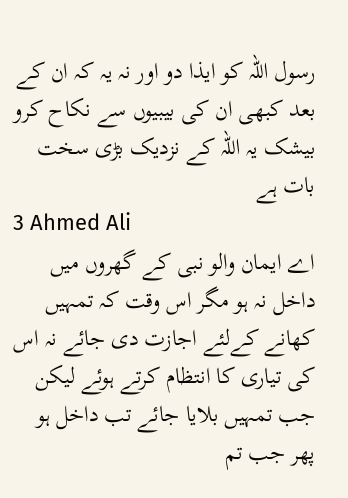رسول اللہ کو ایذا دو اور نہ یہ کہ ان کے بعد کبھی ان کی بیبیوں سے نکاح کرو بیشک یہ اللہ کے نزدیک بڑی سخت بات ہے
3 Ahmed Ali
اے ایمان والو نبی کے گھروں میں داخل نہ ہو مگر اس وقت کہ تمہیں کھانے کےلئے اجازت دی جائے نہ اس کی تیاری کا انتظام کرتے ہوئے لیکن جب تمہیں بلایا جائے تب داخل ہو پھر جب تم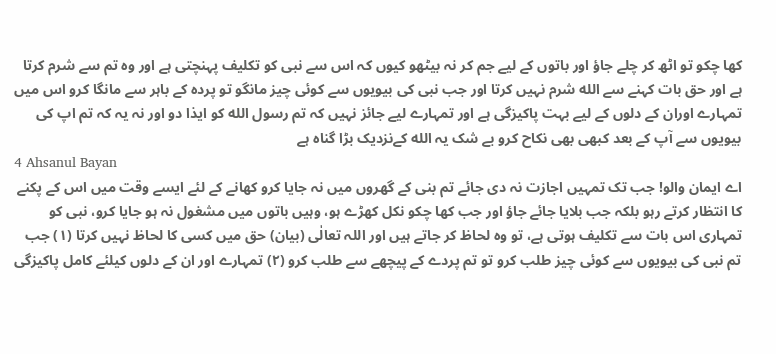کھا چکو تو اٹھ کر چلے جاؤ اور باتوں کے لیے جم کر نہ بیٹھو کیوں کہ اس سے نبی کو تکلیف پہنچتی ہے اور وہ تم سے شرم کرتا ہے اور حق بات کہنے سے الله شرم نہیں کرتا اور جب نبی کی بیویوں سے کوئی چیز مانگو تو پردہ کے باہر سے مانگا کرو اس میں تمہارے اوران کے دلوں کے لیے بہت پاکیزگی ہے اور تمہارے لیے جائز نہیں کہ تم رسول الله کو ایذا دو اور نہ یہ کہ تم اپ کی بیویوں سے آپ کے بعد کبھی بھی نکاح کرو بے شک یہ الله کےنزدیک بڑا گناہ ہے
4 Ahsanul Bayan
اے ایمان والو! جب تک تمہیں اجازت نہ دی جائے تم بنی کے گھروں میں نہ جایا کرو کھانے کے لئے ایسے وقت میں اس کے پکنے کا انتظار کرتے رہو بلکہ جب بلایا جائے جاؤ اور جب کھا چکو نکل کھڑے ہو، وہیں باتوں میں مشغول نہ ہو جایا کرو، نبی کو تمہاری اس بات سے تکلیف ہوتی ہے، تو وہ لحاظ کر جاتے ہیں اور اللہ تعالٰی (بیان) حق میں کسی کا لحاظ نہیں کرتا (١) جب تم نبی کی بیویوں سے کوئی چیز طلب کرو تو تم پردے کے پیچھے سے طلب کرو (۲) تمہارے اور ان کے دلوں کیلئے کامل پاکیزگی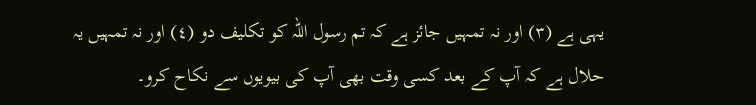یہی ہے (۳) اور نہ تمہیں جائز ہے کہ تم رسول اللہ کو تکلیف دو (٤) اور نہ تمہیں یہ حلال ہے کہ آپ کے بعد کسی وقت بھی آپ کی بیویوں سے نکاح کرو۔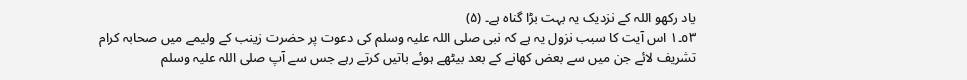یاد رکھو اللہ کے نزدیک یہ بہت بڑا گناہ ہے۔ (۵)
٥٣۔١ اس آیت کا سبب نزول یہ ہے کہ نبی صلی اللہ علیہ وسلم کی دعوت پر حضرت زینب کے ولیمے میں صحابہ کرام تشریف لائے جن میں سے بعض کھانے کے بعد بیٹھے ہوئے باتیں کرتے رہے جس سے آپ صلی اللہ علیہ وسلم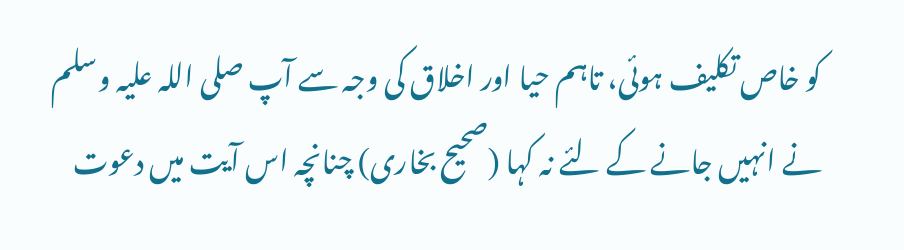کو خاص تکلیف ہوئی، تاہم حیا اور اخلاق کی وجہ سے آپ صلی اللہ علیہ وسلم نے انہیں جانے کے لئے نہ کہا (صحیح بخاری) چنانچہ اس آیت میں دعوت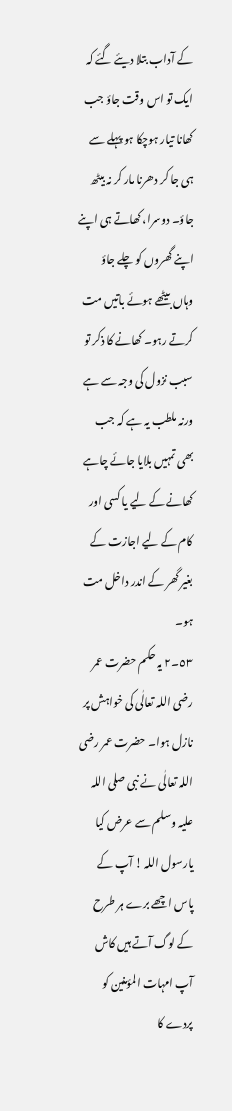کے آداب بتلا دیئے گئے کہ ایک تو اس وقت جاؤ جب کھانا تیار ہوچکا ہو پہلے سے ہی جا کر دھرنا مار کر نہ بیٹھ جاؤ۔ دوسرا، کھاتے ہی اپنے اپنے گھروں کو چلے جاؤ وہاں بیٹھے ہوئے باتیں مت کرتے رہو۔ کھانے کا ذکر تو سبب نزول کی وجہ سے ہے ورنہ ملطب یہ ہے کہ جب بھی تمہیں بلایا جائے چاہے کھانے کے لیے یا کسی اور کام کے لیے اجازت کے بغیر گھر کے اندر داخل مت ہو۔
٥٣۔٢ یہ حکم حضرت عمر رضی اللہ تعالٰی کی خواہش پر نازل ہوا۔ حضرت عمر رضی اللہ تعالٰی نے نبی صلی اللہ علیہ وسلم سے عرض کیا یارسول اللہ ! آپ کے پاس اچھے برے ہر طرح کے لوگ آتے ہیں کاش آپ امہات المؤمنین کو پردے کا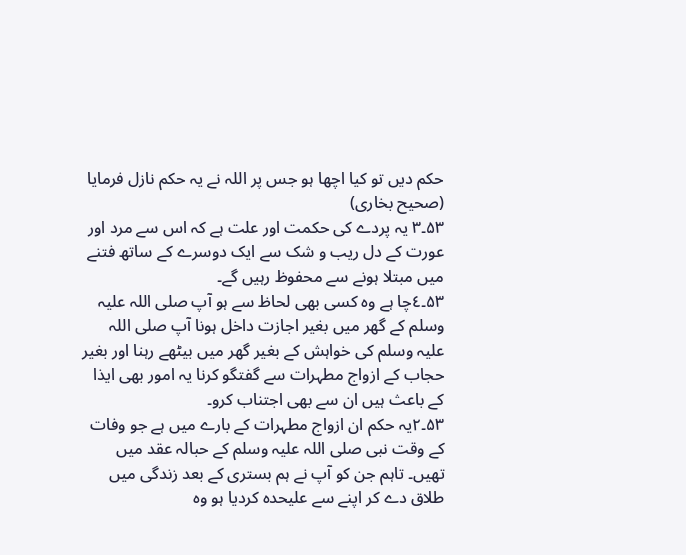حکم دیں تو کیا اچھا ہو جس پر اللہ نے یہ حکم نازل فرمایا (صحیح بخاری)
۵۳۔۳ یہ پردے کی حکمت اور علت ہے کہ اس سے مرد اور عورت کے دل ریب و شک سے ایک دوسرے کے ساتھ فتنے میں مبتلا ہونے سے محفوظ رہیں گے۔
۵۳۔٤چا ہے وہ کسی بھی لحاظ سے ہو آپ صلی اللہ علیہ وسلم کے گھر میں بغیر اجازت داخل ہونا آپ صلی اللہ علیہ وسلم کی خواہش کے بغیر گھر میں بیٹھے رہنا اور بغیر حجاب کے ازواج مطہرات سے گفتگو کرنا یہ امور بھی ایذا کے باعث ہیں ان سے بھی اجتناب کرو۔
۵۳۔۲یہ حکم ان ازواج مطہرات کے بارے میں ہے جو وفات کے وقت نبی صلی اللہ علیہ وسلم کے حبالہ عقد میں تھیں۔ تاہم جن کو آپ نے ہم بستری کے بعد زندگی میں طلاق دے کر اپنے سے علیحدہ کردیا ہو وہ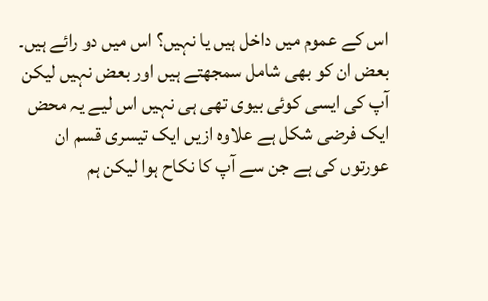اس کے عموم میں داخل ہیں یا نہیں؟ اس میں دو رائے ہیں۔ بعض ان کو بھی شامل سمجھتے ہیں اور بعض نہیں لیکن آپ کی ایسی کوئی بیوی تھی ہی نہیں اس لیے یہ محض ایک فرضی شکل ہے علاوہ ازیں ایک تیسری قسم ان عورتوں کی ہے جن سے آپ کا نکاح ہوا لیکن ہم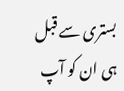بستری سے قبل ہی ان کو آپ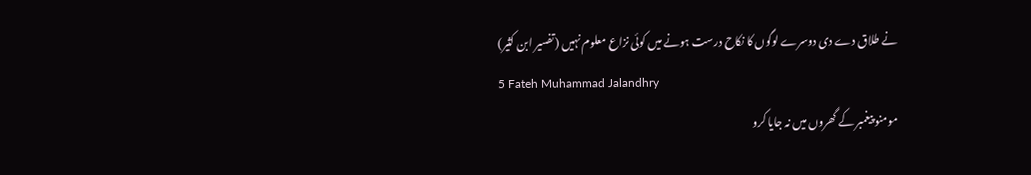نے طلاق دے دی دوسرے لوگوں کا نکاح درست ہونے میں کوئی نزاع معلوم نہیں (تفسیر ابن کثیر)
5 Fateh Muhammad Jalandhry
مومنو پیغمبر کے گھروں میں نہ جایا کرو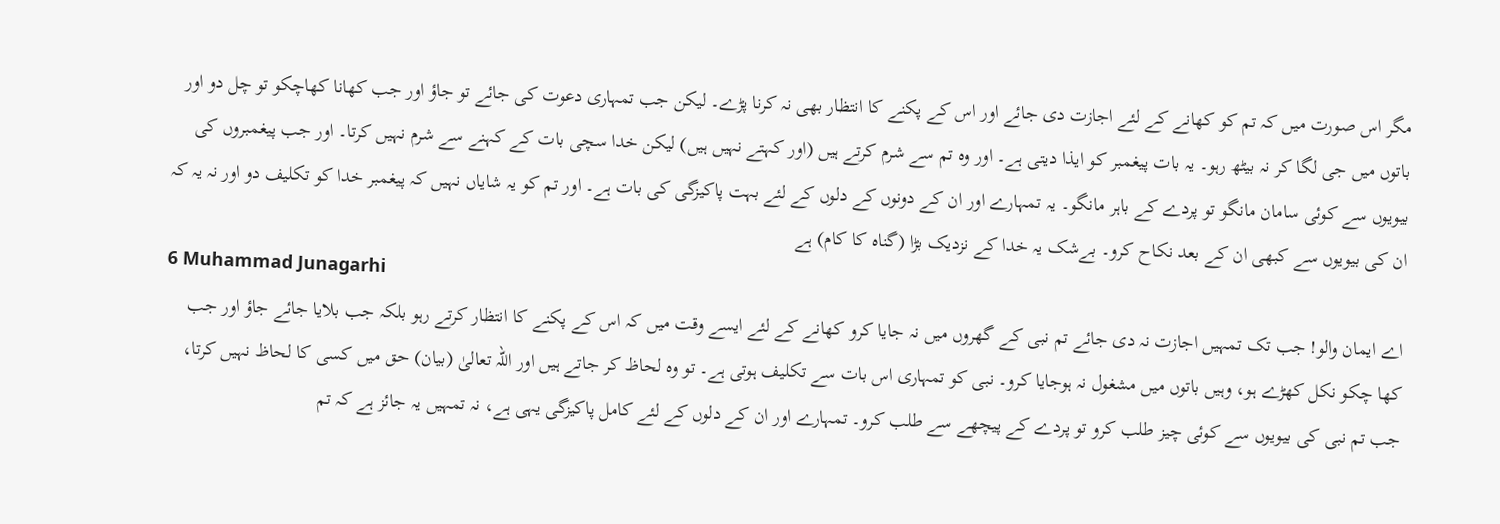مگر اس صورت میں کہ تم کو کھانے کے لئے اجازت دی جائے اور اس کے پکنے کا انتظار بھی نہ کرنا پڑے۔ لیکن جب تمہاری دعوت کی جائے تو جاؤ اور جب کھانا کھاچکو تو چل دو اور باتوں میں جی لگا کر نہ بیٹھ رہو۔ یہ بات پیغمبر کو ایذا دیتی ہے۔ اور وہ تم سے شرم کرتے ہیں (اور کہتے نہیں ہیں) لیکن خدا سچی بات کے کہنے سے شرم نہیں کرتا۔ اور جب پیغمبروں کی بیویوں سے کوئی سامان مانگو تو پردے کے باہر مانگو۔ یہ تمہارے اور ان کے دونوں کے دلوں کے لئے بہت پاکیزگی کی بات ہے۔ اور تم کو یہ شایاں نہیں کہ پیغمبر خدا کو تکلیف دو اور نہ یہ کہ ان کی بیویوں سے کبھی ان کے بعد نکاح کرو۔ بےشک یہ خدا کے نزدیک بڑا (گناہ کا کام) ہے
6 Muhammad Junagarhi
اے ایمان والو! جب تک تمہیں اجازت نہ دی جائے تم نبی کے گھروں میں نہ جایا کرو کھانے کے لئے ایسے وقت میں کہ اس کے پکنے کا انتظار کرتے رہو بلکہ جب بلایا جائے جاؤ اور جب کھا چکو نکل کھڑے ہو، وہیں باتوں میں مشغول نہ ہوجایا کرو۔ نبی کو تمہاری اس بات سے تکلیف ہوتی ہے۔ تو وه لحاظ کر جاتے ہیں اور اللہ تعالیٰ (بیان) حق میں کسی کا لحاظ نہیں کرتا، جب تم نبی کی بیویوں سے کوئی چیز طلب کرو تو پردے کے پیچھے سے طلب کرو۔ تمہارے اور ان کے دلوں کے لئے کامل پاکیزگی یہی ہے، نہ تمہیں یہ جائز ہے کہ تم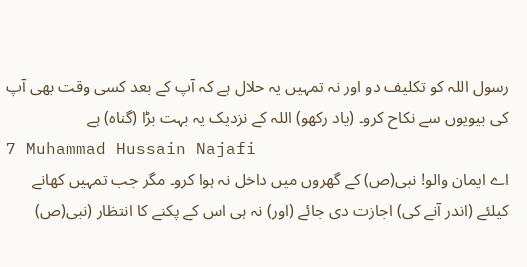رسول اللہ کو تکلیف دو اور نہ تمہیں یہ حلال ہے کہ آپ کے بعد کسی وقت بھی آپ کی بیویوں سے نکاح کرو۔ (یاد رکھو) اللہ کے نزدیک یہ بہت بڑا (گناه) ہے
7 Muhammad Hussain Najafi
اے ایمان والو! نبی(ص) کے گھروں میں داخل نہ ہوا کرو۔ مگر جب تمہیں کھانے کیلئے (اندر آنے کی) اجازت دی جائے (اور) نہ ہی اس کے پکنے کا انتظار (نبی(ص)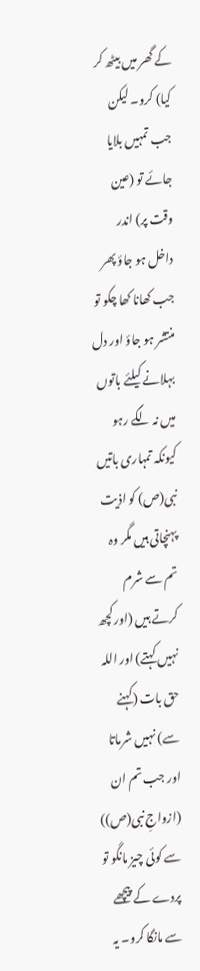کے گھر میں بیٹھ کر کیا) کرو۔ لیکن جب تمہیں بلایا جائے تو (عین وقت پر) اندر داخل ہو جاؤ پھر جب کھانا کھا چکو تو منتشر ہو جاؤ اور دل بہلانے کیلئے باتوں میں نہ لگے رہو کیونکہ تمہاری باتیں نبی(ص) کو اذیت پہنچاتی ہیں مگر وہ تم سے شرم کرتے ہیں (اور کچھ نہیں کہتے) اور اللہ حق بات (کہنے سے) نہیں شرماتا اور جب تم ان (ازواجِ نبی(ص)) سے کوئی چیز مانگو تو پردے کے پیچھے سے مانگا کرو۔ یہ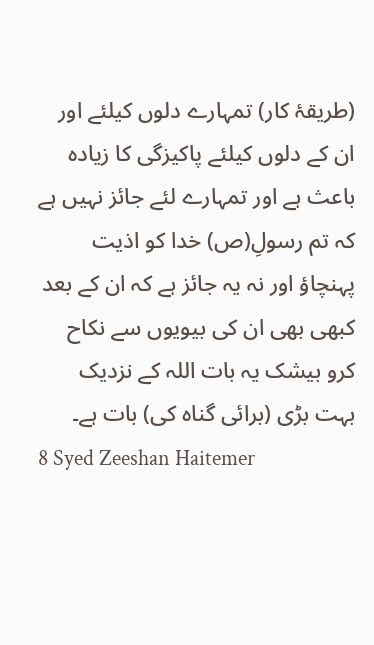(طریقۂ کار) تمہارے دلوں کیلئے اور ان کے دلوں کیلئے پاکیزگی کا زیادہ باعث ہے اور تمہارے لئے جائز نہیں ہے کہ تم رسولِ(ص) خدا کو اذیت پہنچاؤ اور نہ یہ جائز ہے کہ ان کے بعد کبھی بھی ان کی بیویوں سے نکاح کرو بیشک یہ بات اللہ کے نزدیک بہت بڑی (برائی گناہ کی) بات ہے۔
8 Syed Zeeshan Haitemer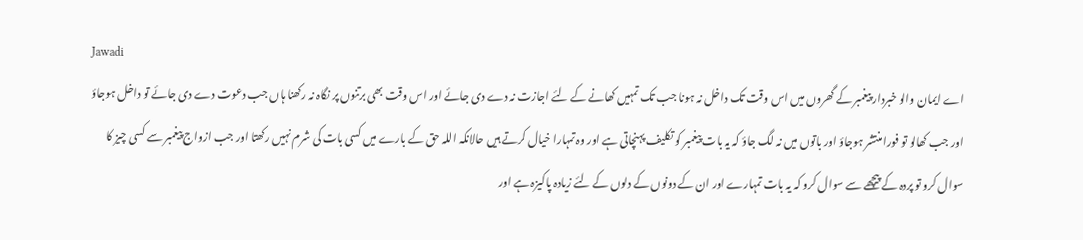Jawadi
اے ایمان والو خبردار پیغمبر کے گھروں میں اس وقت تک داخل نہ ہونا جب تک تمہیں کھانے کے لئے اجازت نہ دے دی جائے اور اس وقت بھی برتنوں پر نگاہ نہ رکھنا ہاں جب دعوت دے دی جائے تو داخل ہوجاؤ اور جب کھالو تو فورا منتشر ہوجاؤ اور باتوں میں نہ لگ جاؤ کہ یہ بات پیغمبر کو تکلیف پہنچاتی ہے اور وہ تمہارا خیال کرتے ہیں حالانکہ اللہ حق کے بارے میں کسی بات کی شرم نہیں رکھتا اور جب ازواج پیغمبر سے کسی چیز کا سوال کرو تو پردہ کے پیچھے سے سوال کرو کہ یہ بات تمہارے اور ان کے دونوں کے دلوں کے لئے زیادہ پاکیزہ ہے اور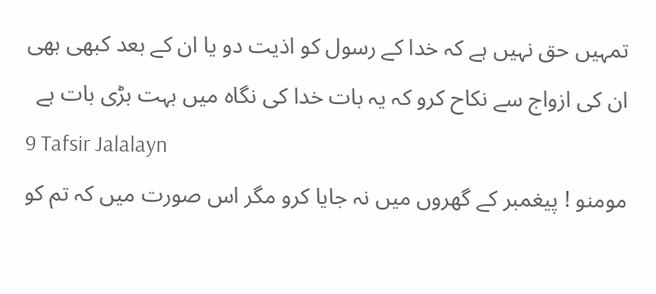تمہیں حق نہیں ہے کہ خدا کے رسول کو اذیت دو یا ان کے بعد کبھی بھی ان کی ازواج سے نکاح کرو کہ یہ بات خدا کی نگاہ میں بہت بڑی بات ہے
9 Tafsir Jalalayn
مومنو ! پیغمبر کے گھروں میں نہ جایا کرو مگر اس صورت میں کہ تم کو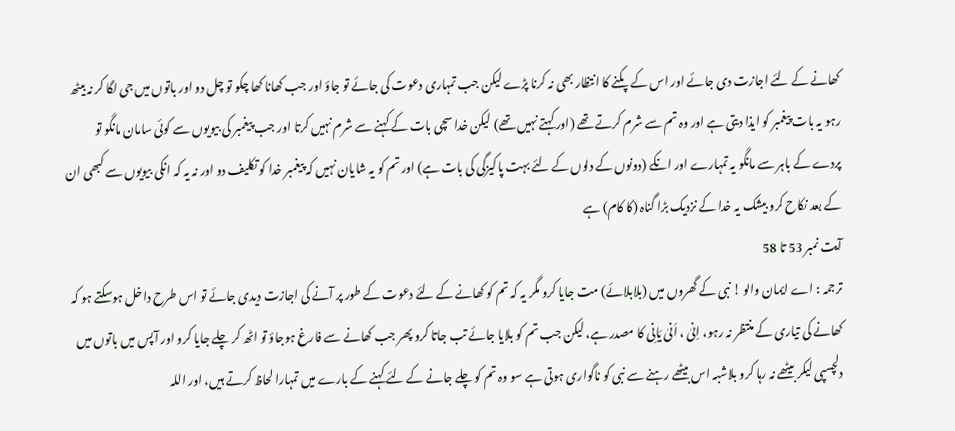کھانے کے لئے اجازت دی جائے اور اس کے پکنے کا انتظار بھی نہ کرنا پڑے لیکن جب تمہاری دعوت کی جائے تو جاؤ اور جب کھانا کھا چکو تو چل دو اور باتوں میں جی لگا کر نہ بیٹھ رہو یہ بات پیغمبر کو ایذا دیتی ہے اور وہ تم سے شرم کرتے تھے (اور کہتے نہیں تھے) لیکن خدا سچی بات کے کہنے سے شرم نہیں کرتا اور جب پیغمبر کی بیویوں سے کوئی سامان مانگو تو پردے کے باہر سے مانگو یہ تمہارے اور انکے (دونوں کے دلوں کے لئے بہت پاکیزگی کی بات ہے) اور تم کو یہ شایان نہیں کہ پیغمبر خدا کو تکلیف دو اور نہ یہ کہ انکی بیویوں سے کبھی ان کے بعد نکاح کرو بیشک یہ خدا کے نزدیک بڑا گناہ (کا کام) ہے
آیت نمبر 53 تا 58
ترجمہ : اے ایمان والو ! نبی کے گھروں میں (بلابلائے) مت جایا کرو مگر یہ کہ تم کو کھانے کے لئے دعوت کے طور پر آنے کی اجازت دیدی جائے تو اس طرح داخل ہوسکتے ہو کہ کھانے کی تیاری کے منتظر نہ رہو، اِنیٰ ، اَنیٰ یَانِی کا مصدر ہے، لیکن جب تم کو بلایا جائے تب جاتا کرو پھر جب کھانے سے فارغ ہوجاؤ تو اٹھ کر چلے جایا کرو اور آپس میں باتوں میں دلچسپی لیکر بیٹھے نہ رہا کرو بلاشبہ اس بیٹھے رہنے سے نبی کو ناگواری ہوتی ہے سو وہ تم کو چلے جانے کے لئے کہنے کے بارے میں تمہارا لحاظ کرتے ہیں، اور اللہ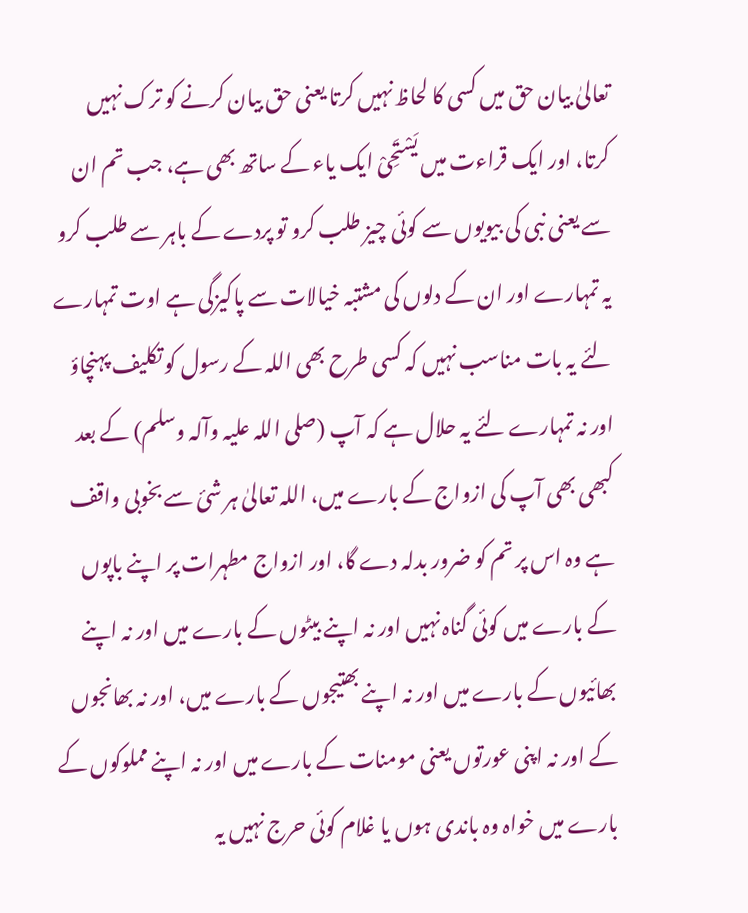تعالیٰ بیان حق میں کسی کا لحاظ نہیں کرتا یعنی حق بیان کرنے کو ترک نہیں کرتا، اور ایک قراءت میں یَسْتَحِیْ ایک یاء کے ساتھ بھی ہے، جب تم ان سے یعنی نبی کی بیویوں سے کوئی چیز طلب کرو تو پردے کے باہر سے طلب کرو یہ تمہارے اور ان کے دلوں کی مشتبہ خیالات سے پاکیزگی ہے اوت تمہارے لئے یہ بات مناسب نہیں کہ کسی طرح بھی اللہ کے رسول کو تکلیف پہنچاؤ اور نہ تمہارے لئے یہ حلال ہے کہ آپ (صلی اللہ علیہ وآلہ وسلم) کے بعد کبھی بھی آپ کی ازواج کے بارے میں، اللہ تعالیٰ ہر شئ سے بخوبی واقف ہے وہ اس پر تم کو ضرور بدلہ دے گا، اور ازواج مطہرات پر اپنے باپوں کے بارے میں کوئی گناہ نہیں اور نہ اپنے بیٹوں کے بارے میں اور نہ اپنے بھائیوں کے بارے میں اور نہ اپنے بھتیجوں کے بارے میں، اور نہ بھانجوں کے اور نہ اپنی عورتوں یعنی مومنات کے بارے میں اور نہ اپنے مملوکوں کے بارے میں خواہ وہ باندی ہوں یا غلام کوئی حرج نہیں یہ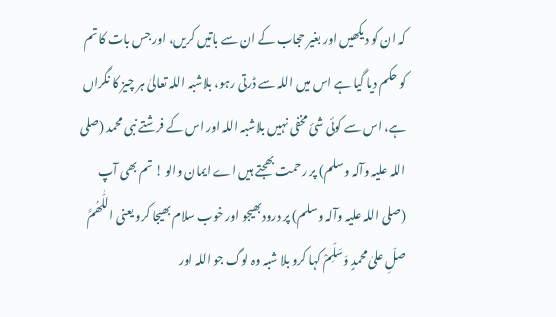کہ ان کو دیکھیں اور بغیر حجاب کے ان سے باتیں کریں، اور جس بات کا تم کو حکم دیا گیا ہے اس میں اللہ سے ڈرتی رہو، بلاشبہ اللہ تعالیٰ ہر چیز کا نگراں ہے، اس سے کوئی شئ مخفی نہیں بلاشبہ اللہ اور اس کے فرشتے نبی محمد (صلی اللہ علیہ وآلہ وسلم) پر رحمت بھجتے ہیں اے ایمان والو ! تم بھی آپ (صلی اللہ علیہ وآلہ وسلم) پر درودبھیجو اور خوب سلام بھیجا کرو یعنی اللّٰھُمَّ صلِّ علیٰ محمدٍ وَسَلِّمْ کہا کرو بلا شبہ وہ لوگ جو اللہ اور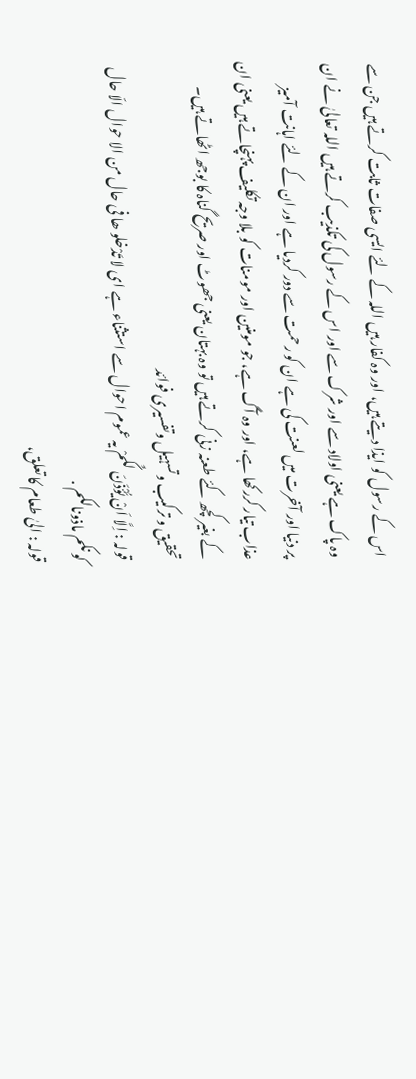اس کے رسول کو ایذا دیتے ہیں، اور وہ کفار ہیں اللہ کے لئے ایسی صفات ثابت کرتے ہیں جن سے وہ پاک ہے یعنی اولاد سے اور شرک سے اور اس کے رسول کی تکذیب کرتے ہیں اللہ تعالیٰ نے ان پر دنیا اور آخرت میں لعنت کی ہے ان کو رحمت سے دور کردیا ہے اور ان کے لئے اہانت آمیز عذاب تیار کررکھا ہے، اور وہ آگ ہے، جو مومنین اور مومنات کو بلا وجہ تکلیف پہنچاتے ہیں یعنی ان کے بغیر کچھ کئے طعنہ زنی کرتے ہیں تو وہ بہتان یعنی جھوٹ اور صریح گناہ کا بوجھ اٹھاتے ہیں۔
تحقیق و ترکیب وتسہیل وتفسیری فوائد
قولہ : اِلَّا اَنْ یُّؤْذَنَ لَکُمْ یہ عموم احوال سے استثناء ہے ای لا تَدْخلو ھا فی حال من الا حوال الّا حال کو نکم ماذونالکم .
قولہ : الیٰ طعام کا تعلق،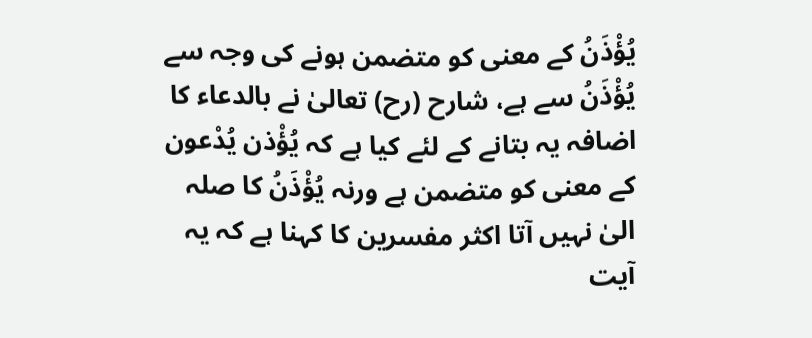یُؤْذَنُ کے معنی کو متضمن ہونے کی وجہ سے یُؤْذَنُ سے ہے، شارح (رح) تعالیٰ نے بالدعاء کا اضافہ یہ بتانے کے لئے کیا ہے کہ یُؤْذن یُدْعون کے معنی کو متضمن ہے ورنہ یُؤْذَنُ کا صلہ الیٰ نہیں آتا اکثر مفسرین کا کہنا ہے کہ یہ آیت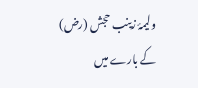ولیمۂ زینب حجش (رض) کے بارے میں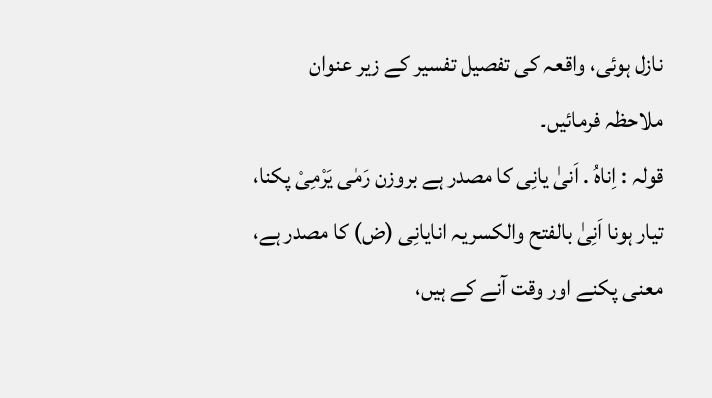نازل ہوئی، واقعہ کی تفصیل تفسیر کے زیر عنوان ملاحظہ فرمائیں۔
قولہ : اِناہُ . اَنیٰ یانِی کا مصدر ہے بروزن رَمٰی یَرْمِیْ پکنا، تیار ہونا اَنِیٰ بالفتح والکسریہ انایانِی (ض) کا مصدر ہے، معنی پکنے اور وقت آنے کے ہیں،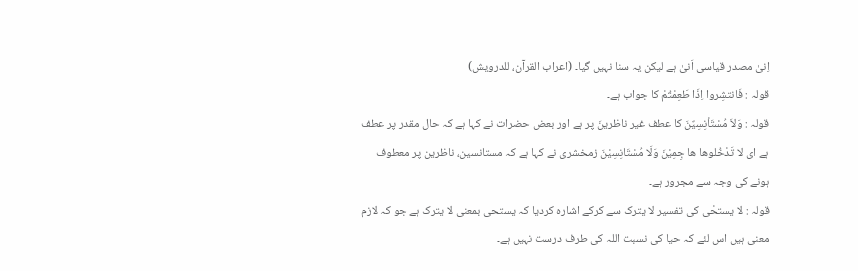اِنیٰ مصدر قیاسی اَنیٰ ہے لیکن یہ سنا نہیں گیا۔ (اعراب القرآن، للدرویش)
قولہ : فَانتشِروا اِذَا طَعِمْتُمْ کا جواب ہے۔
قولہ : وَلاَ مُسْتَاْنِسِیٌنَ کا عطف غیر ناظرینَ پر ہے اور بعض حضرات نے کہا ہے کہ حال مقدر پر عطف ہے ای لا تَدْخُلوھا ھا جِمِیْنَ وَلَا مُسْتَانِسِیْنَ زمخشری نے کہا ہے کہ مستانسین، ناظرین پر معطوف ہونے کی وجہ سے مجرور ہے۔
قولہ : لا یستحْی کی تفسیر لا یترک سے کرکے اشارہ کردیا کہ یستحی بمعنی لا یترک ہے جو کہ لازم معنی ہیں اس لئے کہ حیا کی نسبت اللہ کی طرف درست نہیں ہے۔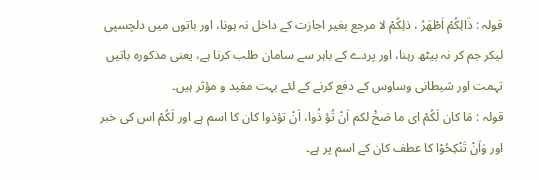قولہ : ذَالِکُمْ اَطْھَرُ ، ذلِکُمْ لا مرجع بغیر اجازت کے داخل نہ ہونا، اور باتوں میں دلچسپی لیکر جم کر نہ بیٹھ رہنا، اور پردے کے باہر سے سامان طلب کرنا ہے، یعنی مذکورہ باتیں تہمت اور شیطانی وساوس کے دفع کرنے کے لئے بہت مفید و مؤثر ہیں۔
قولہ : مَا کان لَکُمْ ای ما صَحَْ لکم اَنْ تُؤ ذُوا، اَنْ تؤذوا کان کا اسم ہے اور لَکُمْ اس کی خبر اور وَاَنْ تَنْکِحُوْا کا عطف کان کے اسم پر ہے۔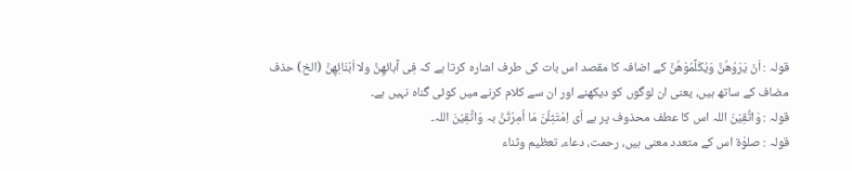قولہ : اَنْ یَرَوْھُنَّ وَیُکَلِّمُوْھُنَّ کے اضافہ کا مقصد اس بات کی طرف اشارہ کرتا ہے کہ فِی آبائھِنَّ ولا اَبْنَائِھِنَّ (الخ) حذف مضاف کے ساتھ ہیں، یعنی ان لوگوں کو دیکھنے اور ان سے کلام کرنے میں کوئی گناہ نہیں ہے۔
قولہ : وَاتَّقِیْنَ اللہ اس کا عطف محذوف پر ہے اَی اِمْتَثِلْنَ مَا اُمِرْتُنَّ بہ وَاتَّقِیْنَ اللہ۔
قولہ : صلوٰۃ اس کے متعدد معنی ہیں، رحمت، دعاء، تعظیم وثناء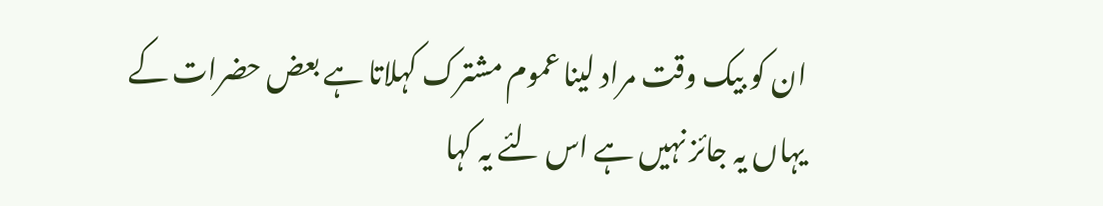ان کو بیک وقت مراد لینا عموم مشترک کہلاتا ہے بعض حضرات کے یہاں یہ جائز نہیں ہے اس لئے یہ کہا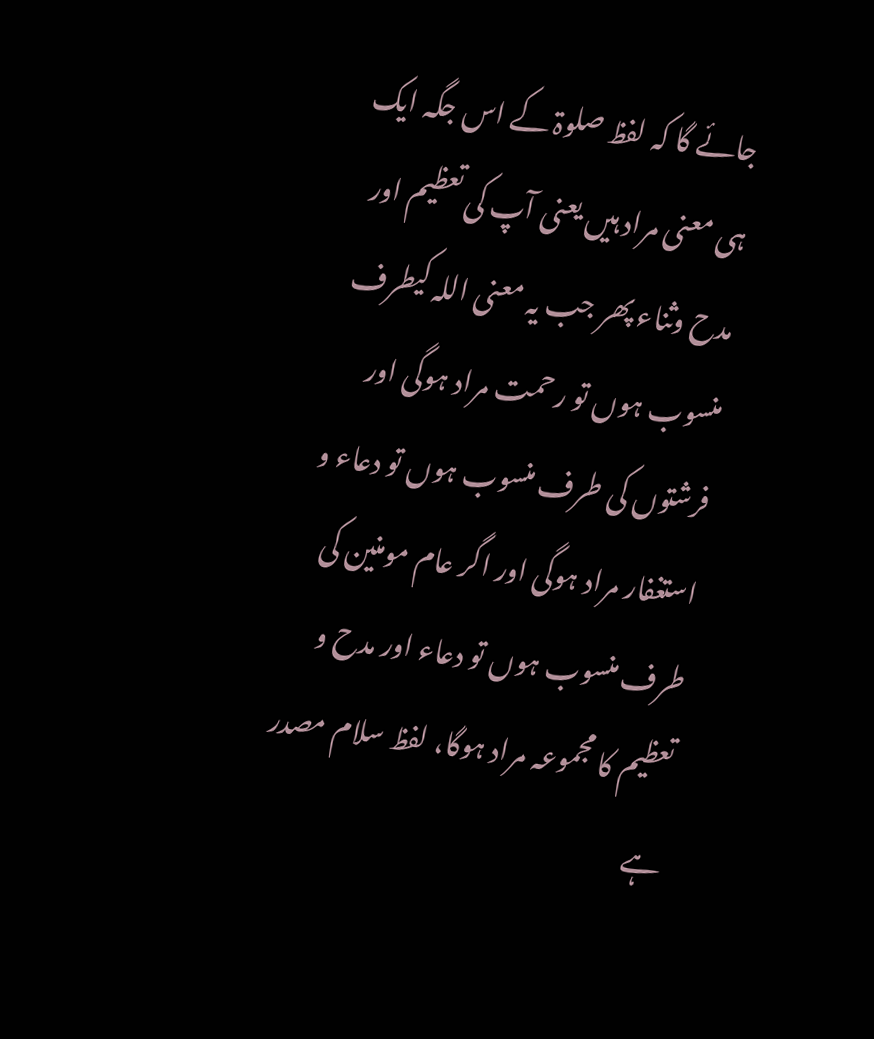جائے گا کہ لفظ صلوۃ کے اس جگہ ایک ہی معنی مراد ہیں یعنی آپ کی تعظیم اور مدح وثناء پھر جب یہ معنی اللہ کیطرف منسوب ہوں تو رحمت مراد ہوگی اور فرشتوں کی طرف منسوب ہوں تو دعاء و استغفار مراد ہوگی اور اگر عام مومنین کی طرف منسوب ہوں تو دعاء اور مدح و تعظیم کا مجموعہ مراد ہوگا، لفظ سلام مصدر ہے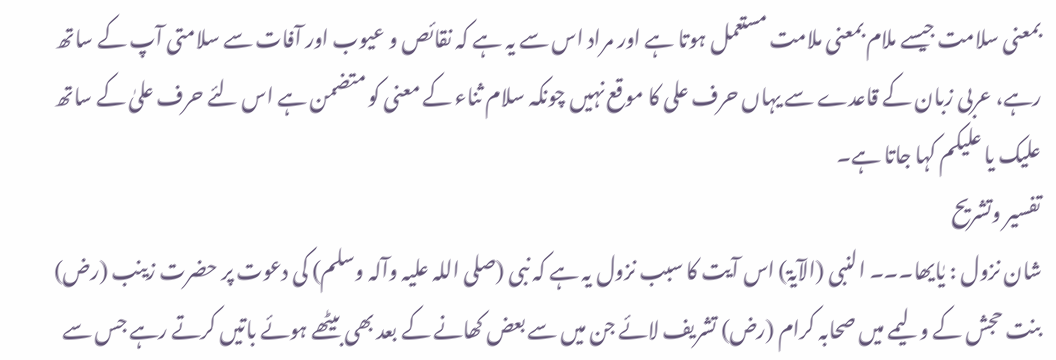بمعنی سلامت جیسے ملام بمعنی ملامت مستعمل ہوتا ہے اور مراد اس سے یہ ہے کہ نقائص و عیوب اور آفات سے سلامتی آپ کے ساتھ رہے، عربی زبان کے قاعدے سے یہاں حرف علی کا موقع نہیں چونکہ سلام ثناء کے معنی کو متضمن ہے اس لئے حرف علیٰ کے ساتھ علیک یا علیکم کہا جاتا ہے۔
تفسیر وتشریح
شان نزول : یٰایھا۔۔۔ النبی (الآیۃ) اس آیت کا سبب نزول یہ ہے کہ نبی (صلی اللہ علیہ وآلہ وسلم) کی دعوت پر حضرت زینب (رض) بنت حجش کے ولیمے میں صحابہ کرام (رض) تشریف لائے جن میں سے بعض کھانے کے بعد بھی بیٹھے ہوئے باتیں کرتے رہے جس سے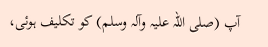آپ (صلی اللہ علیہ وآلہ وسلم) کو تکلیف ہوئی،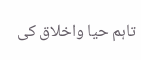تاہم حیا واخلاق کی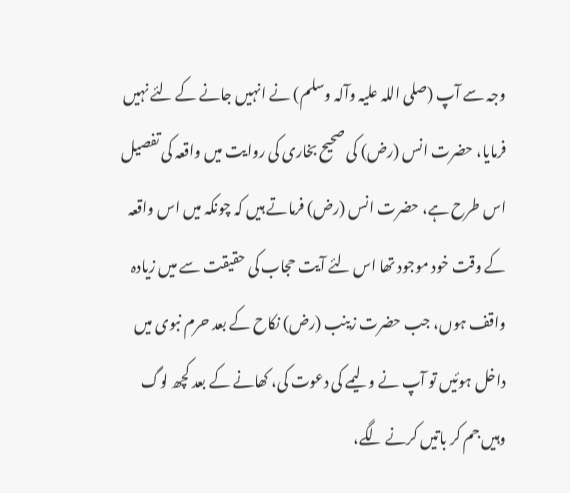وجہ سے آپ (صلی اللہ علیہ وآلہ وسلم) نے انہیں جانے کے لئے نہیں فرمایا، حضرت انس (رض) کی صحیح بخاری کی روایت میں واقعہ کی تفصیل اس طرح ہے، حضرت انس (رض) فرماتے ہیں کہ چونکہ میں اس واقعہ کے وقت خود موجود تھا اس لئے آیت حجاب کی حقیقت سے میں زیادہ واقف ہوں، جب حضرت زینب (رض) نکاح کے بعد حرم نبوی میں داخل ہوئیں تو آپ نے ولیمے کی دعوت کی، کھانے کے بعد کچھ لوگ وہیں جم کر باتیں کرنے لگے،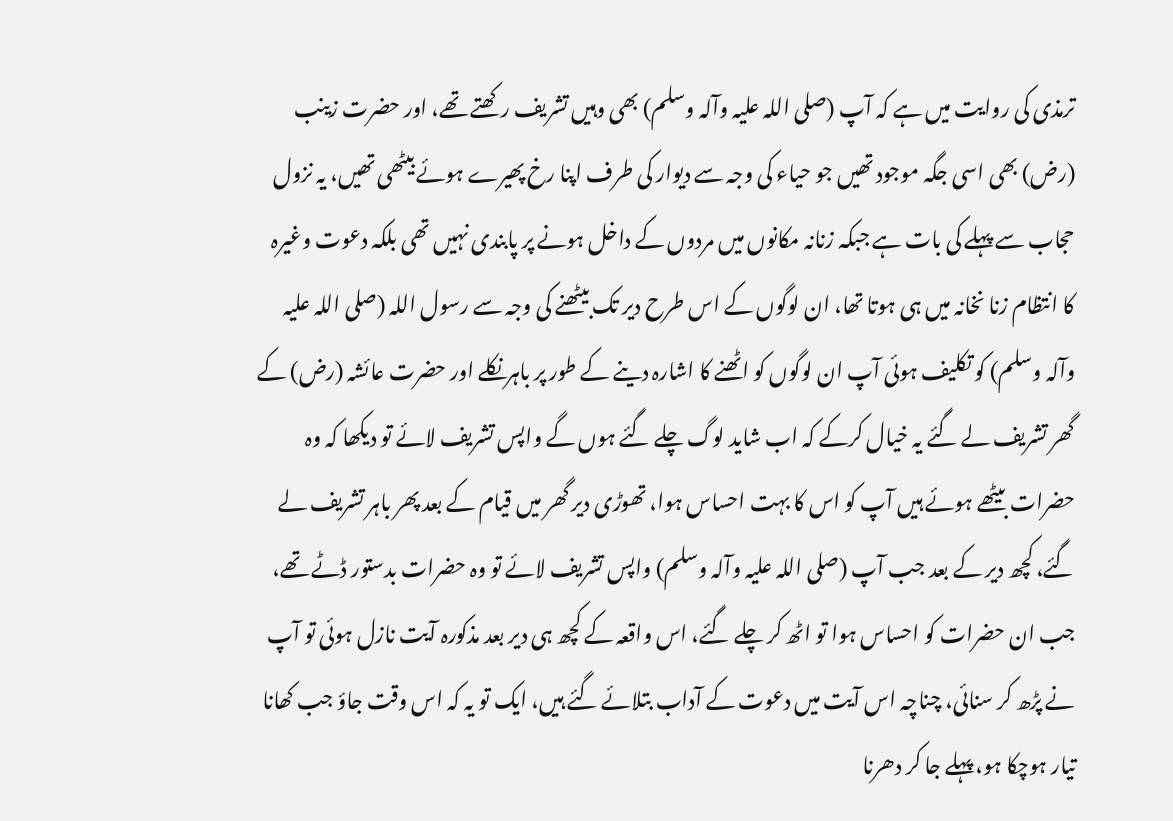ترمذی کی روایت میں ہے کہ آپ (صلی اللہ علیہ وآلہ وسلم) بھی وہیں تشریف رکھتے تھے، اور حضرت زینب (رض) بھی اسی جگہ موجود تھیں جو حیاء کی وجہ سے دیوار کی طرف اپنا رخ پھیرے ہوئے بیٹھی تھیں، یہ نزول حجاب سے پہلے کی بات ہے جبکہ زنانہ مکانوں میں مردوں کے داخل ہونے پر پابندی نہیں تھی بلکہ دعوت وغیرہ کا انتظام زنا نخانہ میں ہی ہوتا تھا، ان لوگوں کے اس طرح دیر تک بیٹھنے کی وجہ سے رسول اللہ (صلی اللہ علیہ وآلہ وسلم) کو تکلیف ہوئی آپ ان لوگوں کو اٹھنے کا اشارہ دینے کے طور پر باہرنکلے اور حضرت عائشہ (رض) کے گھر تشریف لے گئے یہ خیال کرکے کہ اب شاید لوگ چلے گئے ہوں گے واپس تشریف لائے تو دیکھا کہ وہ حضرات بیٹھے ہوئے ہیں آپ کو اس کا بہت احساس ہوا، تھوڑی دیر گھر میں قیام کے بعد پھر باہر تشریف لے گئے، کچھ دیر کے بعد جب آپ (صلی اللہ علیہ وآلہ وسلم) واپس تشریف لائے تو وہ حضرات بدستور ڈٹے تھے، جب ان حضرات کو احساس ہوا تو اٹھ کر چلے گئے، اس واقعہ کے کچھ ہی دیر بعد مذکورہ آیت نازل ہوئی تو آپ نے پڑھ کر سنائی، چناچہ اس آیت میں دعوت کے آداب بتلائے گئے ہیں، ایک تو یہ کہ اس وقت جاؤ جب کھانا تیار ہوچکا ہو، پہلے جا کر دھرنا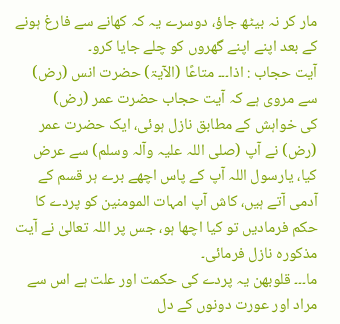مار کر نہ بیٹھ جاؤ، دوسرے یہ کہ کھانے سے فارغ ہونے کے بعد اپنے اپنے گھروں کو چلے جایا کرو۔
آیت حجاب : اذا۔۔۔ متاعًا (الآیۃ) حضرت انس (رض) سے مروی ہے کہ آیت حجاب حضرت عمر (رض)
کی خواہش کے مطابق نازل ہوئی، ایک حضرت عمر (رض) نے آپ (صلی اللہ علیہ وآلہ وسلم) سے عرض کیا، یارسول اللہ آپ کے پاس اچھے برے ہر قسم کے آدمی آتے ہیں، کاش آپ امہات المومنین کو پردے کا حکم فرمادیں تو کیا اچھا ہو، جس پر اللہ تعالیٰ نے آیت مذکورہ نازل فرمائی۔
ما۔۔۔ قلوبھن یہ پردے کی حکمت اور علت ہے اس سے مراد اور عورت دونوں کے دل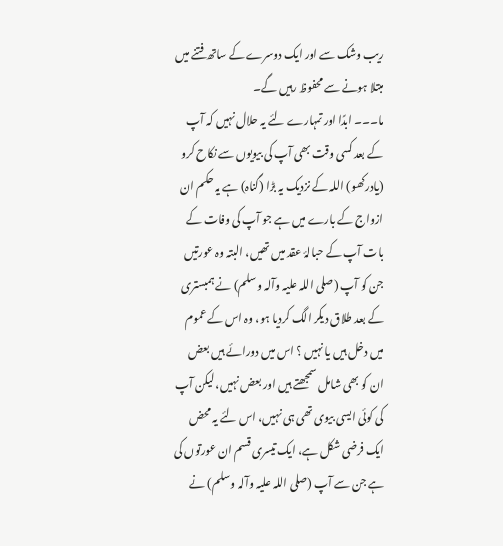ریب وشک سے اور ایک دوسرے کے ساتھ فتنے میں مبتلا ہونے سے محفوظ رہیں گے۔
ما۔۔۔ ابدًا اور تمہارے لئے یہ حلال نہیں کہ آپ کے بعد کسی وقت بھی آپ کی بیویوں سے نکاح کرو (یادرکھو) اللہ کے نزدیک یہ بڑا (گناہ) ہے یہ حکم ان ازواج کے بارے میں ہے جو آپ کی وفات کے بات آپ کے حبالۂ عقد میں تھیں، البتہ وہ عورتیں جن کو آپ (صلی اللہ علیہ وآلہ وسلم) نے ہمبستری کے بعد طلاق دیکر الگ کردیا ہو، وہ اس کے عموم میں دخل ہیں یا نہیں ؟ اس میں دورائے ہیں بعض ان کو بھی شامل سمجھتے ہیں اور بعض نہیں، لیکن آپ کی کوئی ایسی بیوی تھی ہی نہیں، اس لئے یہ محض ایک فرضی شکل ہے، ایک تیسری قسم ان عورتوں کی ہے جن سے آپ (صلی اللہ علیہ وآلہ وسلم) نے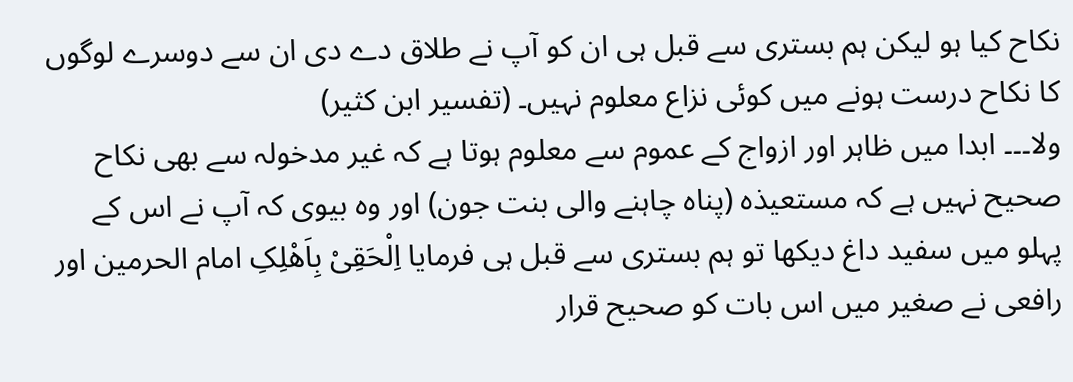نکاح کیا ہو لیکن ہم بستری سے قبل ہی ان کو آپ نے طلاق دے دی ان سے دوسرے لوگوں کا نکاح درست ہونے میں کوئی نزاع معلوم نہیں۔ (تفسیر ابن کثیر)
ولا۔۔۔ ابدا میں ظاہر اور ازواج کے عموم سے معلوم ہوتا ہے کہ غیر مدخولہ سے بھی نکاح صحیح نہیں ہے کہ مستعیذہ (پناہ چاہنے والی بنت جون) اور وہ بیوی کہ آپ نے اس کے پہلو میں سفید داغ دیکھا تو ہم بستری سے قبل ہی فرمایا اِلْحَقِیْ بِاَھْلِکِ امام الحرمین اور رافعی نے صغیر میں اس بات کو صحیح قرار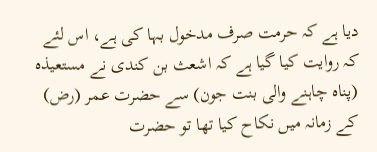دیا ہے کہ حرمت صرف مدخول بہا کی ہے، اس لئے کہ روایت کیا گیا ہے کہ اشعث بن کندی نے مستعیذہ (پناہ چاہنے والی بنت جون) سے حضرت عمر (رض) کے زمانہ میں نکاح کیا تھا تو حضرت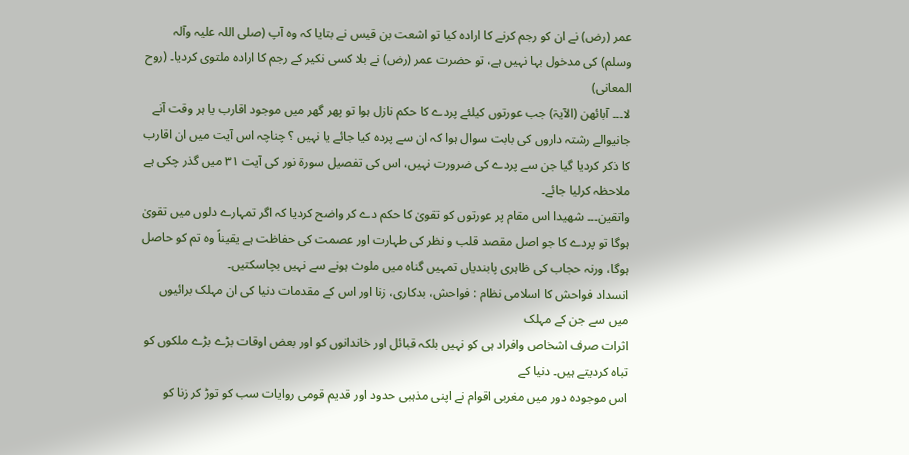عمر (رض) نے ان کو رجم کرنے کا ارادہ کیا تو اشعت بن قیس نے بتایا کہ وہ آپ (صلی اللہ علیہ وآلہ وسلم) کی مدخول بہا نہیں ہے، تو حضرت عمر (رض) نے بلا کسی نکیر کے رجم کا ارادہ ملتوی کردیا۔ (روح المعانی)
لا۔۔۔ آبائھن (الآیۃ) جب عورتوں کیلئے پردے کا حکم نازل ہوا تو پھر گھر میں موجود اقارب یا ہر وقت آنے جانیوالے رشتہ داروں کی بابت سوال ہوا کہ ان سے پردہ کیا جائے یا نہیں ؟ چناچہ اس آیت میں ان اقارب کا ذکر کردیا گیا جن سے پردے کی ضرورت نہیں، اس کی تفصیل سورة نور کی آیت ٣١ میں گذر چکی ہے ملاحظہ کرلیا جائے۔
واتقین۔۔۔ شھیدا اس مقام پر عورتوں کو تقویٰ کا حکم دے کر واضح کردیا کہ اگر تمہارے دلوں میں تقویٰ ہوگا تو پردے کا جو اصل مقصد قلب و نظر کی طہارت اور عصمت کی حفاظت ہے یقیناً وہ تم کو حاصل ہوگا، ورنہ حجاب کی ظاہری پابندیاں تمہیں گناہ میں ملوث ہونے سے نہیں بچاسکتیں۔
انسداد فواحش کا اسلامی نظام : فواحش، بدکاری، زنا اور اس کے مقدمات دنیا کی ان مہلک برائیوں میں سے جن کے مہلک
اثرات صرف اشخاص وافراد ہی کو نہیں بلکہ قبائل اور خاندانوں کو اور بعض اوقات بڑے بڑے ملکوں کو تباہ کردیتے ہیں۔ دنیا کے
اس موجودہ دور میں مغربی اقوام نے اپنی مذہبی حدود اور قدیم قومی روایات سب کو توڑ کر زنا کو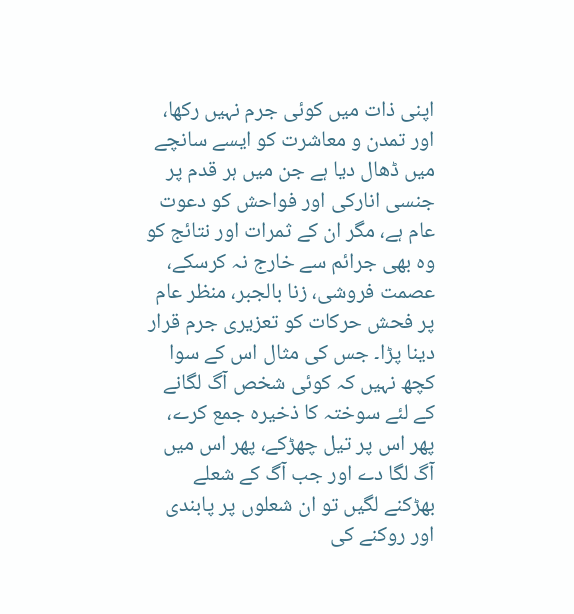اپنی ذات میں کوئی جرم نہیں رکھا، اور تمدن و معاشرت کو ایسے سانچے میں ڈھال دیا ہے جن میں ہر قدم پر جنسی انارکی اور فواحش کو دعوت عام ہے، مگر ان کے ثمرات اور نتائج کو وہ بھی جرائم سے خارج نہ کرسکے، عصمت فروشی، زنا بالجبر، منظر عام پر فحش حرکات کو تعزیری جرم قرار دینا پڑا۔ جس کی مثال اس کے سوا کچھ نہیں کہ کوئی شخص آگ لگانے کے لئے سوختہ کا ذخیرہ جمع کرے، پھر اس پر تیل چھڑکے، پھر اس میں آگ لگا دے اور جب آگ کے شعلے بھڑکنے لگیں تو ان شعلوں پر پابندی اور روکنے کی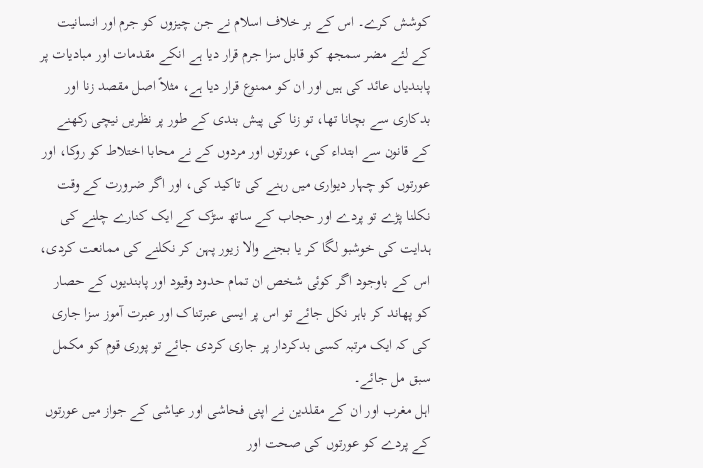کوشش کرے۔ اس کے بر خلاف اسلام نے جن چیزوں کو جرم اور انسانیت کے لئے مضر سمجھ کو قابل سزا جرم قرار دیا ہے انکے مقدمات اور مبادیات پر پابندیاں عائد کی ہیں اور ان کو ممنوع قرار دیا ہے، مثلاً اصل مقصد زنا اور بدکاری سے بچانا تھا، تو زنا کی پیش بندی کے طور پر نظریں نیچی رکھنے کے قانون سے ابتداء کی، عورتوں اور مردوں کے نے محابا اختلاط کو روکا، اور عورتوں کو چہار دیواری میں رہنے کی تاکید کی، اور اگر ضرورت کے وقت نکلنا پڑے تو پردے اور حجاب کے ساتھ سڑک کے ایک کنارے چلنے کی ہدایت کی خوشبو لگا کر یا بجنے والا زیور پہن کر نکلنے کی ممانعت کردی، اس کے باوجود اگر کوئی شخص ان تمام حدود وقیود اور پابندیوں کے حصار کو پھاند کر باہر نکل جائے تو اس پر ایسی عبرتناک اور عبرت آموز سزا جاری کی کہ ایک مرتبہ کسی بدکردار پر جاری کردی جائے تو پوری قوم کو مکمل سبق مل جائے۔
اہل مغرب اور ان کے مقلدین نے اپنی فحاشی اور عیاشی کے جواز میں عورتوں کے پردے کو عورتوں کی صحت اور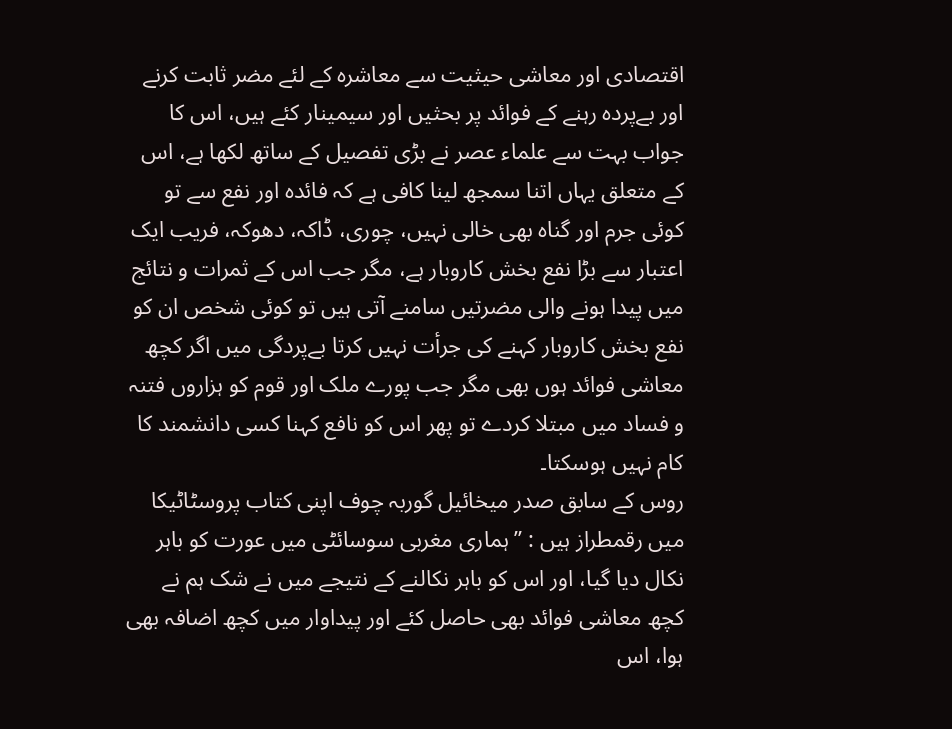اقتصادی اور معاشی حیثیت سے معاشرہ کے لئے مضر ثابت کرنے اور بےپردہ رہنے کے فوائد پر بحثیں اور سیمینار کئے ہیں، اس کا جواب بہت سے علماء عصر نے بڑی تفصیل کے ساتھ لکھا ہے، اس کے متعلق یہاں اتنا سمجھ لینا کافی ہے کہ فائدہ اور نفع سے تو کوئی جرم اور گناہ بھی خالی نہیں، چوری، ڈاکہ، دھوکہ، فریب ایک اعتبار سے بڑا نفع بخش کاروبار ہے، مگر جب اس کے ثمرات و نتائج میں پیدا ہونے والی مضرتیں سامنے آتی ہیں تو کوئی شخص ان کو نفع بخش کاروبار کہنے کی جرأت نہیں کرتا بےپردگی میں اگر کچھ معاشی فوائد ہوں بھی مگر جب پورے ملک اور قوم کو ہزاروں فتنہ و فساد میں مبتلا کردے تو پھر اس کو نافع کہنا کسی دانشمند کا کام نہیں ہوسکتا۔
روس کے سابق صدر میخائیل گوربہ چوف اپنی کتاب پروسٹاٹیکا میں رقمطراز ہیں : ” ہماری مغربی سوسائٹی میں عورت کو باہر نکال دیا گیا، اور اس کو باہر نکالنے کے نتیجے میں نے شک ہم نے کچھ معاشی فوائد بھی حاصل کئے اور پیداوار میں کچھ اضافہ بھی ہوا، اس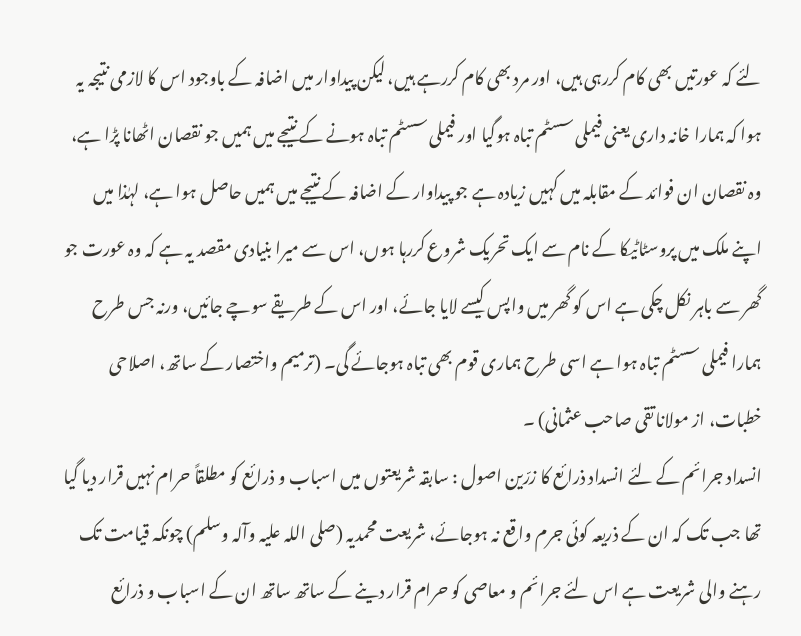لئے کہ عورتیں بھی کام کررہی ہیں، اور مرد بھی کام کررہے ہیں، لیکن پیداوار میں اضافہ کے باوجود اس کا لازمی نتیجہ یہ ہوا کہ ہمارا خانہ داری یعنی فیملی سسٹم تباہ ہوگیا اور فیملی سسٹم تباہ ہونے کے نتیجے میں ہمیں جو نقصان اٹھانا پڑا ہے، وہ نقصان ان فوائد کے مقابلہ میں کہیں زیادہ ہے جو پیداوار کے اضافہ کے نتیجے میں ہمیں حاصل ہوا ہے، لہٰذا میں اپنے ملک میں پروسٹاٹیکا کے نام سے ایک تحریک شروع کررہا ہوں، اس سے میرا بنیادی مقصد یہ ہے کہ وہ عورت جو گھر سے باہر نکل چکی ہے اس کو گھر میں واپس کیسے لایا جائے، اور اس کے طریقے سوچے جائیں، ورنہ جس طرح ہمارا فیملی سسٹم تباہ ہوا ہے اسی طرح ہماری قوم بھی تباہ ہوجائے گی۔ (ترمیم واختصار کے ساتھ، اصلاحی خطبات، از مولانا تقی صاحب عثمانی) ۔
انسداد جرائم کے لئے انسداد ذرائع کا زرّین اصول : سابقہ شریعتوں میں اسباب و ذرائع کو مطلقاً حرام نہیں قرار دیا گیا تھا جب تک کہ ان کے ذریعہ کوئی جرم واقع نہ ہوجائے، شریعت محمدیہ (صلی اللہ علیہ وآلہ وسلم) چونکہ قیامت تک رہنے والی شریعت ہے اس لئے جرائم و معاصی کو حرام قرار دینے کے ساتھ ساتھ ان کے اسباب و ذرائع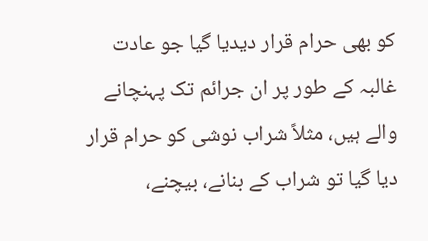کو بھی حرام قرار دیدیا گیا جو عادت غالبہ کے طور پر ان جرائم تک پہنچانے والے ہیں، مثلاً شراب نوشی کو حرام قرار دیا گیا تو شراب کے بنانے، بیچنے،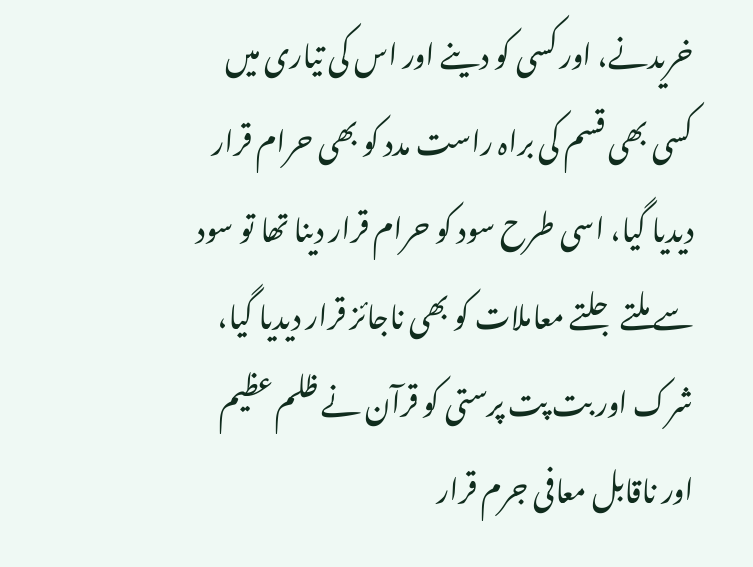خریدنے، اور کسی کو دینے اور اس کی تیاری میں کسی بھی قسم کی براہ راست مدد کو بھی حرام قرار دیدیا گیا، اسی طرح سود کو حرام قرار دینا تھا تو سود سے ملتے جلتے معاملات کو بھی ناجائز قرار دیدیا گیا، شرک اور بت پت پرستی کو قرآن نے ظلم عظیم اور ناقابل معافی جرم قرار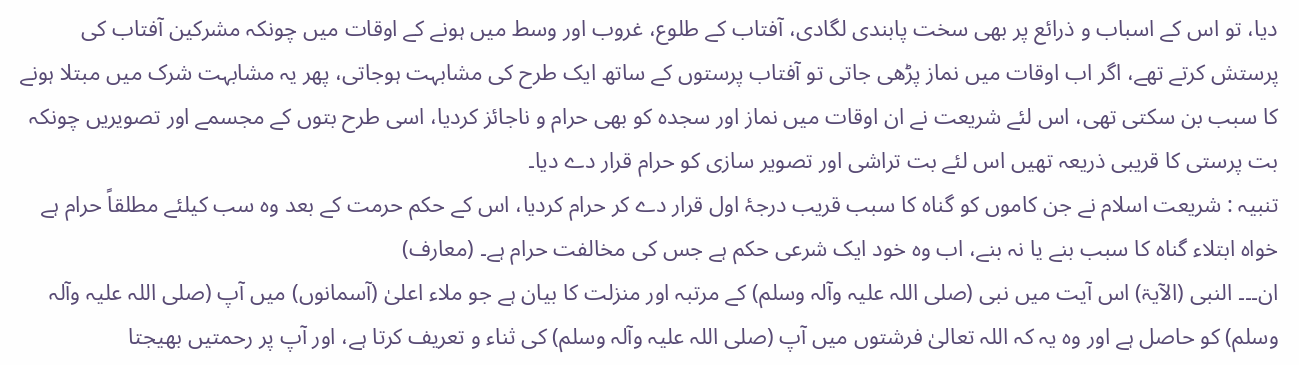دیا، تو اس کے اسباب و ذرائع پر بھی سخت پابندی لگادی، آفتاب کے طلوع، غروب اور وسط میں ہونے کے اوقات میں چونکہ مشرکین آفتاب کی پرستش کرتے تھے، اگر اب اوقات میں نماز پڑھی جاتی تو آفتاب پرستوں کے ساتھ ایک طرح کی مشابہت ہوجاتی، پھر یہ مشابہت شرک میں مبتلا ہونے کا سبب بن سکتی تھی، اس لئے شریعت نے ان اوقات میں نماز اور سجدہ کو بھی حرام و ناجائز کردیا، اسی طرح بتوں کے مجسمے اور تصویریں چونکہ بت پرستی کا قریبی ذریعہ تھیں اس لئے بت تراشی اور تصویر سازی کو حرام قرار دے دیا۔
تنبیہ : شریعت اسلام نے جن کاموں کو گناہ کا سبب قریب درجۂ اول قرار دے کر حرام کردیا، اس کے حکم حرمت کے بعد وہ سب کیلئے مطلقاً حرام ہے خواہ ابتلاء گناہ کا سبب بنے یا نہ بنے، اب وہ خود ایک شرعی حکم ہے جس کی مخالفت حرام ہے۔ (معارف)
ان۔۔۔ النبی (الآیۃ) اس آیت میں نبی (صلی اللہ علیہ وآلہ وسلم) کے مرتبہ اور منزلت کا بیان ہے جو ملاء اعلیٰ (آسمانوں) میں آپ (صلی اللہ علیہ وآلہ وسلم) کو حاصل ہے اور وہ یہ کہ اللہ تعالیٰ فرشتوں میں آپ (صلی اللہ علیہ وآلہ وسلم) کی ثناء و تعریف کرتا ہے، اور آپ پر رحمتیں بھیجتا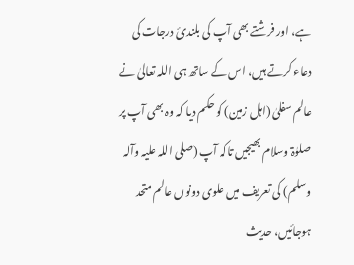ہے، اور فرشتے بھی آپ کی بلندئ درجات کی دعاء کرتے ہیں، اس کے ساتھ ہی اللہ تعالیٰ نے عالم سفلیٰ (اہل زمین) کو حکم دیا کہ وہ بھی آپ پر صلوٰۃ وسلام بھیجیں تاکہ آپ (صلی اللہ علیہ وآلہ وسلم) کی تعریف میں علوی دونوں عالم متحد ہوجائیں، حدیث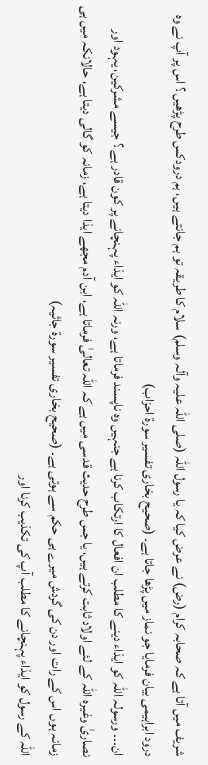شریف میں آتا ہے کہ صحابہ کرام (رض) نے عرض کیا کہ یا رسول اللہ (صلی اللہ علیہ وآلہ وسلم) سلام کا طریقہ تو ہم جانتے ہیں، ہم درودکس طرح پڑھیں ؟ اس پر آپ نے وہ درود ابراہیمی بیان فرمایا جو نماز میں پڑھا جاتا ہے۔ (صحیح بخاری تفسیر سورة احزاب)
ان۔۔۔ ورسولہ اللہ کو ایذاء دینے کا مطلب ان افعال کا ارتکاب کرنا ہے جنہیں وہ ناپسند فرماتا ہے، ورنہ اللہ کو ایذاء پہنچانے پر کون قادر ہے ؟ جیسے مشرکین، یہود اور نصاریٰ وغیرہ اللہ کے لئے اولاد ثابت کرتے ہیں، یا جس طرح حدیث قدسی میں ہے کہ اللہ تعالیٰ فرماتا ہے، ابن آدم مجھے ایذا دیتا ہے، زمانہ کو گالی دیتا ہے، حالانکہ میں ہی زمانہ ہوں اس کے رات اور دن کی گردش میرے ہی حکم سے ہوتی ہے۔ (صحیح بخاری تفسیر سورة جاثیہ)
اللہ کے رسول کو ایذاء پہنچانے کا مطلب آپ کی تکذیب کرنا اور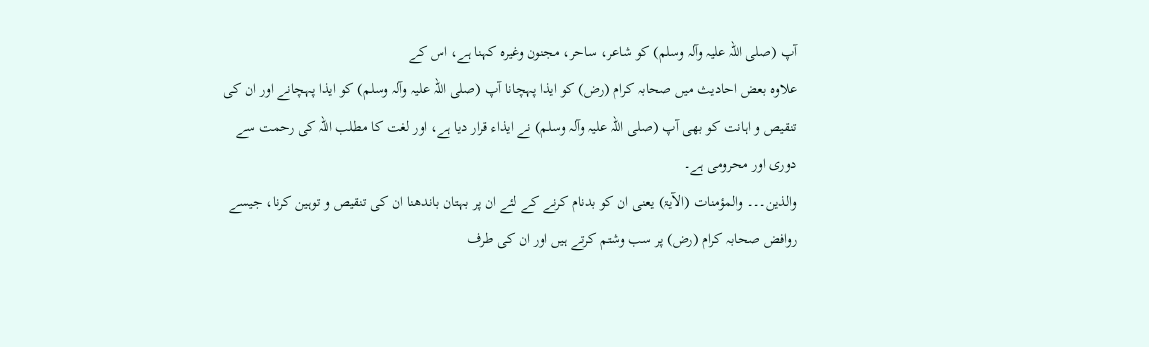آپ (صلی اللہ علیہ وآلہ وسلم) کو شاعر، ساحر، مجنون وغیرہ کہنا ہے، اس کے
علاوہ بعض احادیث میں صحابہ کرام (رض) کو ایذا پہچانا آپ (صلی اللہ علیہ وآلہ وسلم) کو ایذا پہچانے اور ان کی تنقیص و اہانت کو بھی آپ (صلی اللہ علیہ وآلہ وسلم) نے ایذاء قرار دیا ہے، اور لغت کا مطلب اللہ کی رحمت سے دوری اور محرومی ہے۔
والذین۔۔۔ والمؤمنات (الآیۃ) یعنی ان کو بدنام کرنے کے لئے ان پر بہتان باندھنا ان کی تنقیص و توہین کرنا، جیسے روافض صحابہ کرام (رض) پر سب وشتم کرتے ہیں اور ان کی طرف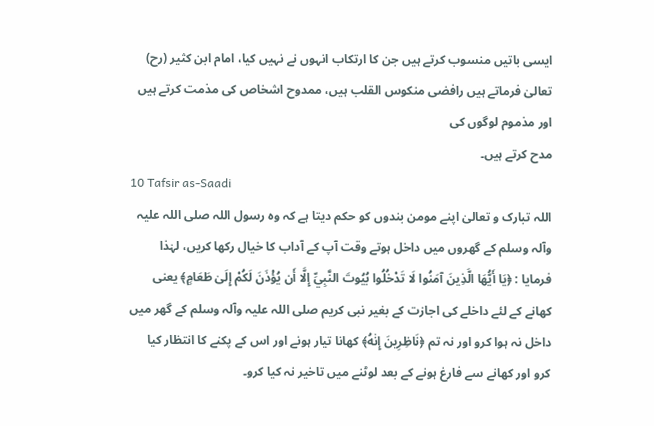ایسی باتیں منسوب کرتے ہیں جن کا ارتکاب انہوں نے نہیں کیا، امام ابن کثیر (رح) تعالیٰ فرماتے ہیں رافضی منکوس القلب ہیں، ممدوح اشخاص کی مذمت کرتے ہیں اور مذموم لوگوں کی
مدح کرتے ہیں۔
10 Tafsir as-Saadi
اللہ تبارک و تعالیٰ اپنے مومن بندوں کو حکم دیتا ہے کہ وہ رسول اللہ صلی اللہ علیہ وآلہ وسلم کے گھروں میں داخل ہوتے وقت آپ کے آداب کا خیال رکھا کریں، لہٰذا فرمایا : ﴿يَا أَيُّهَا الَّذِينَ آمَنُوا لَا تَدْخُلُوا بُيُوتَ النَّبِيِّ إِلَّا أَن يُؤْذَنَ لَكُمْ إِلَىٰ طَعَامٍ﴾ یعنی کھانے کے لئے داخلے کی اجازت کے بغیر نبی کریم صلی اللہ علیہ وآلہ وسلم کے گھر میں داخل نہ ہوا کرو اور نہ تم ﴿نَاظِرِينَ إِنٰهُ﴾ کھانا تیار ہونے اور اس کے پکنے کا انتظار کیا کرو اور کھانے سے فارغ ہونے کے بعد لوٹنے میں تاخیر نہ کیا کرو۔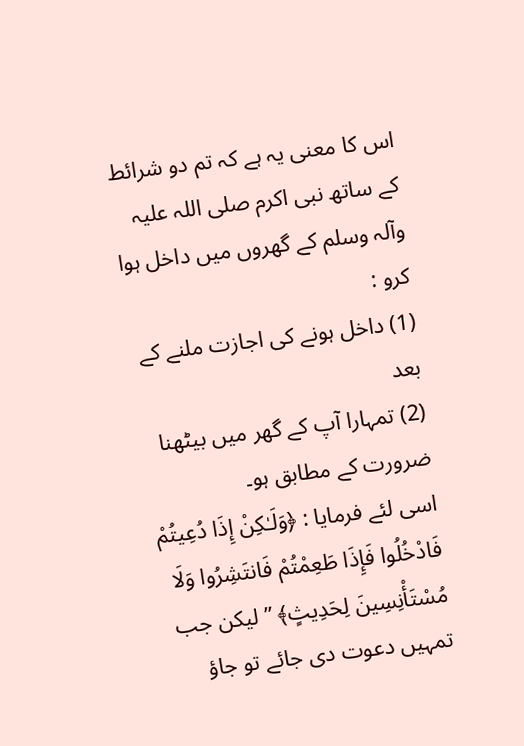اس کا معنی یہ ہے کہ تم دو شرائط کے ساتھ نبی اکرم صلی اللہ علیہ وآلہ وسلم کے گھروں میں داخل ہوا کرو :
(1) داخل ہونے کی اجازت ملنے کے بعد
(2) تمہارا آپ کے گھر میں بیٹھنا ضرورت کے مطابق ہو۔
اسی لئے فرمایا : ﴿وَلَـٰكِنْ إِذَا دُعِيتُمْ فَادْخُلُوا فَإِذَا طَعِمْتُمْ فَانتَشِرُوا وَلَا مُسْتَأْنِسِينَ لِحَدِيثٍ﴾ ” لیکن جب تمہیں دعوت دی جائے تو جاؤ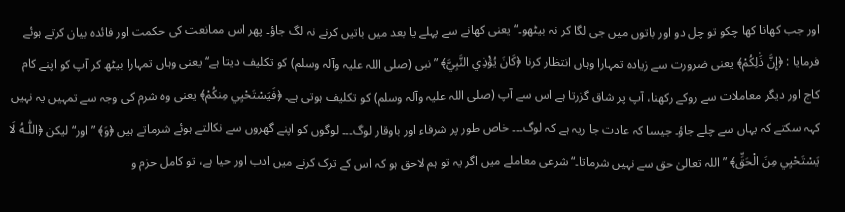اور جب کھانا کھا چکو تو چل دو اور باتوں میں جی لگا کر نہ بیٹھو۔“ یعنی کھانے سے پہلے یا بعد میں باتیں کرنے نہ لگ جاؤ۔ پھر اس ممانعت کی حکمت اور فائدہ بیان کرتے ہوئے فرمایا : ﴿إِنَّ ذَٰلِكُمْ﴾ یعنی ضرورت سے زیادہ تمہارا وہاں انتظار کرنا ﴿كَانَ يُؤْذِي النَّبِيَّ﴾ ” نبی (صلی اللہ علیہ وآلہ وسلم) کو تکلیف دیتا ہے‘‘ یعنی وہاں تمہارا بیٹھ کر آپ کو اپنے کام کاج اور دیگر معاملات سے روکے رکھنا، آپ پر شاق گزرتا ہے اس سے آپ (صلی اللہ علیہ وآلہ وسلم) کو تکلیف ہوتی ہے۔ ﴿فَيَسْتَحْيِي مِنكُمْ﴾ یعنی وہ شرم کی وجہ سے تمہیں یہ نہیں کہہ سکتے کہ یہاں سے چلے جاؤ۔ جیسا کہ عادت جا ریہ ہے کہ لوگ۔۔۔ خاص طور پر شرفاء اور باوقار لوگ۔۔۔ لوگوں کو اپنے گھروں سے نکالتے ہوئے شرماتے ہیں ﴿وَ﴾ ” اور“ لیکن ﴿اللّٰـهُ لَا يَسْتَحْيِي مِنَ الْحَقِّ﴾ ” اللہ تعالیٰ حق سے نہیں شرماتا۔“ شرعی معاملے میں اگر یہ تو ہم لاحق ہو کہ اس کے ترک کرنے میں ادب اور حیا ہے، تو کامل حزم و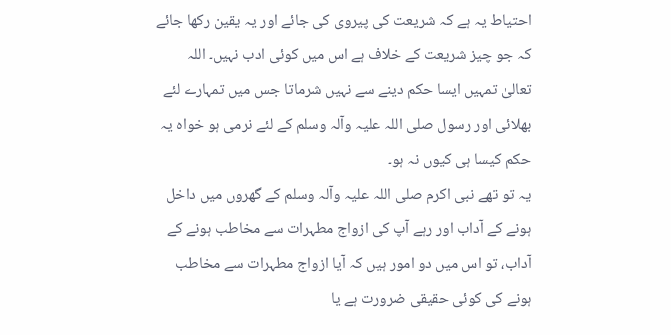احتیاط یہ ہے کہ شریعت کی پیروی کی جائے اور یہ یقین رکھا جائے کہ جو چیز شریعت کے خلاف ہے اس میں کوئی ادب نہیں۔ اللہ تعالیٰ تمہیں ایسا حکم دینے سے نہیں شرماتا جس میں تمہارے لئے بھلائی اور رسول صلی اللہ علیہ وآلہ وسلم کے لئے نرمی ہو خواہ یہ حکم کیسا ہی کیوں نہ ہو۔
یہ تو تھے نبی اکرم صلی اللہ علیہ وآلہ وسلم کے گھروں میں داخل ہونے کے آداب اور رہے آپ کی ازواج مطہرات سے مخاطب ہونے کے آداب، تو اس میں دو امور ہیں کہ آیا ازواج مطہرات سے مخاطب ہونے کی کوئی حقیقی ضرورت ہے یا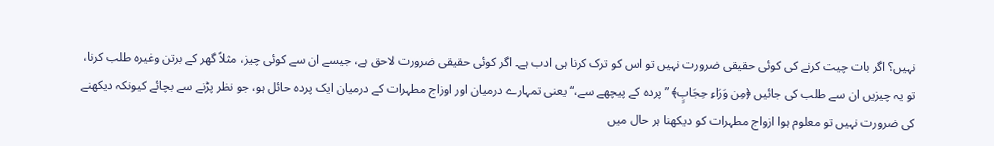نہیں؟ اگر بات چیت کرنے کی کوئی حقیقی ضرورت نہیں تو اس کو ترک کرنا ہی ادب ہے۔ اگر کوئی حقیقی ضرورت لاحق ہے، جیسے ان سے کوئی چیز، مثلاً گھر کے برتن وغیرہ طلب کرنا، تو یہ چیزیں ان سے طلب کی جائیں ﴿مِن وَرَاءِ حِجَابٍ﴾ ” پردہ کے پیچھے سے،“ یعنی تمہارے درمیان اور اوزاج مطہرات کے درمیان ایک پردہ حائل ہو، جو نظر پڑنے سے بچائے کیونکہ دیکھنے کی ضرورت نہیں تو معلوم ہوا ازواج مطہرات کو دیکھنا ہر حال میں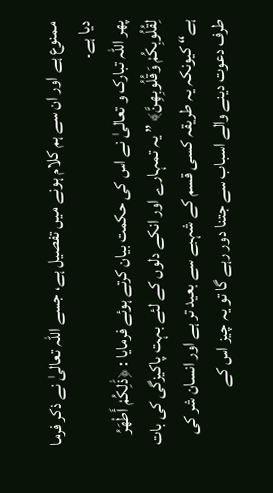ممنوع ہے اور ان سے ہم کلام ہونے میں تفصیل ہے، جسے اللہ تعالیٰ نے ذکر فرما دیا ہے۔
پھر اللہ تبارک و تعالیٰ نے اس کی حکمت بیان کرتے ہوئے فرمایا : ﴿ذَٰلِكُمْ أَطْهَرُ لِقُلُوبِكُمْ وَقُلُوبِهِنَّ﴾ ” یہ تمہارے اور انکے دلوں کے لئے بہت پاکیزگی کی بات ہے“ کیونکہ یہ طریقہ کسی قسم کے شہبے سے بعید تر ہے اور انسان شر کی طرف دعوت دینے والے اسباب سے جتنا دور رہے گا تو یہ چیز اس کے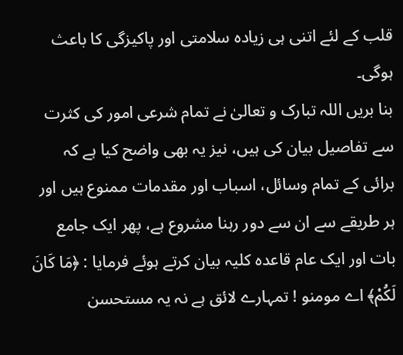قلب کے لئے اتنی ہی زیادہ سلامتی اور پاکیزگی کا باعث ہوگی۔
بنا بریں اللہ تبارک و تعالیٰ نے تمام شرعی امور کی کثرت سے تفاصیل بیان کی ہیں، نیز یہ بھی واضح کیا ہے کہ برائی کے تمام وسائل، اسباب اور مقدمات ممنوع ہیں اور ہر طریقے سے ان سے دور رہنا مشروع ہے، پھر ایک جامع بات اور ایک عام قاعدہ کلیہ بیان کرتے ہوئے فرمایا : ﴿مَا كَانَ لَكُمْ﴾ اے مومنو ! تمہارے لائق ہے نہ یہ مستحسن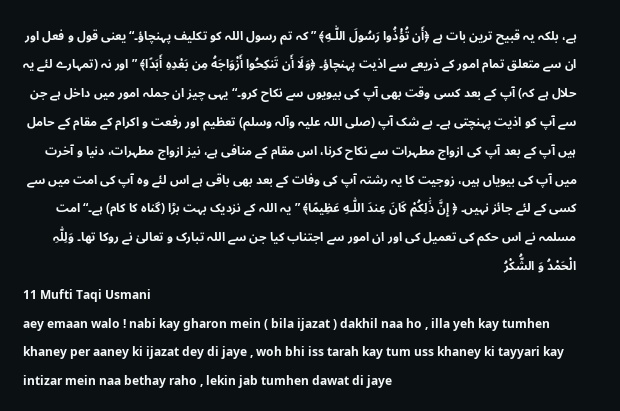ہے، بلکہ یہ قبیح ترین بات ہے ﴿أَن تُؤْذُوا رَسُولَ اللّٰـهِ﴾ ” کہ تم رسول اللہ کو تکلیف پہنچاؤ۔“ یعنی قول و فعل اور ان سے متعلق تمام امور کے ذریعے سے اذیت پہنچاؤ۔ ﴿وَلَا أَن تَنكِحُوا أَزْوَاجَهُ مِن بَعْدِهِ أَبَدًا﴾ ” اور نہ (تمہارے لئے یہ حلال ہے کہ) آپ کے بعد کسی وقت بھی آپ کی بیویوں سے نکاح کرو۔“ یہی چیز ان جملہ امور میں داخل ہے جن سے آپ کو اذیت پہنچتی ہے۔ بے شک آپ (صلی اللہ علیہ وآلہ وسلم) تعظیم اور رفعت و اکرام کے مقام کے حامل ہیں آپ کے بعد آپ کی ازواج مطہرات سے نکاح کرنا، اس مقام کے منافی ہے، نیز ازواج مطہرات، دنیا و آخرت میں آپ کی بیویاں ہیں، زوجیت کا یہ رشتہ آپ کی وفات کے بعد بھی باقی ہے اس لئے وہ آپ کی امت میں سے کسی کے لئے جائز نہیں۔ ﴿ إِنَّ ذَٰلِكُمْ كَانَ عِندَ اللّٰـهِ عَظِيمًا﴾ ” یہ اللہ کے نزدیک بہت بڑا (گناہ کا کام) ہے۔“ امت مسلمہ نے اس حکم کی تعمیل کی اور ان امور سے اجتناب کیا جن سے اللہ تبارک و تعالیٰ نے روکا تھا۔ وَلِلّٰہِ الْحَمْدُ وَ الشُّکْرُ
11 Mufti Taqi Usmani
aey emaan walo ! nabi kay gharon mein ( bila ijazat ) dakhil naa ho , illa yeh kay tumhen khaney per aaney ki ijazat dey di jaye , woh bhi iss tarah kay tum uss khaney ki tayyari kay intizar mein naa bethay raho , lekin jab tumhen dawat di jaye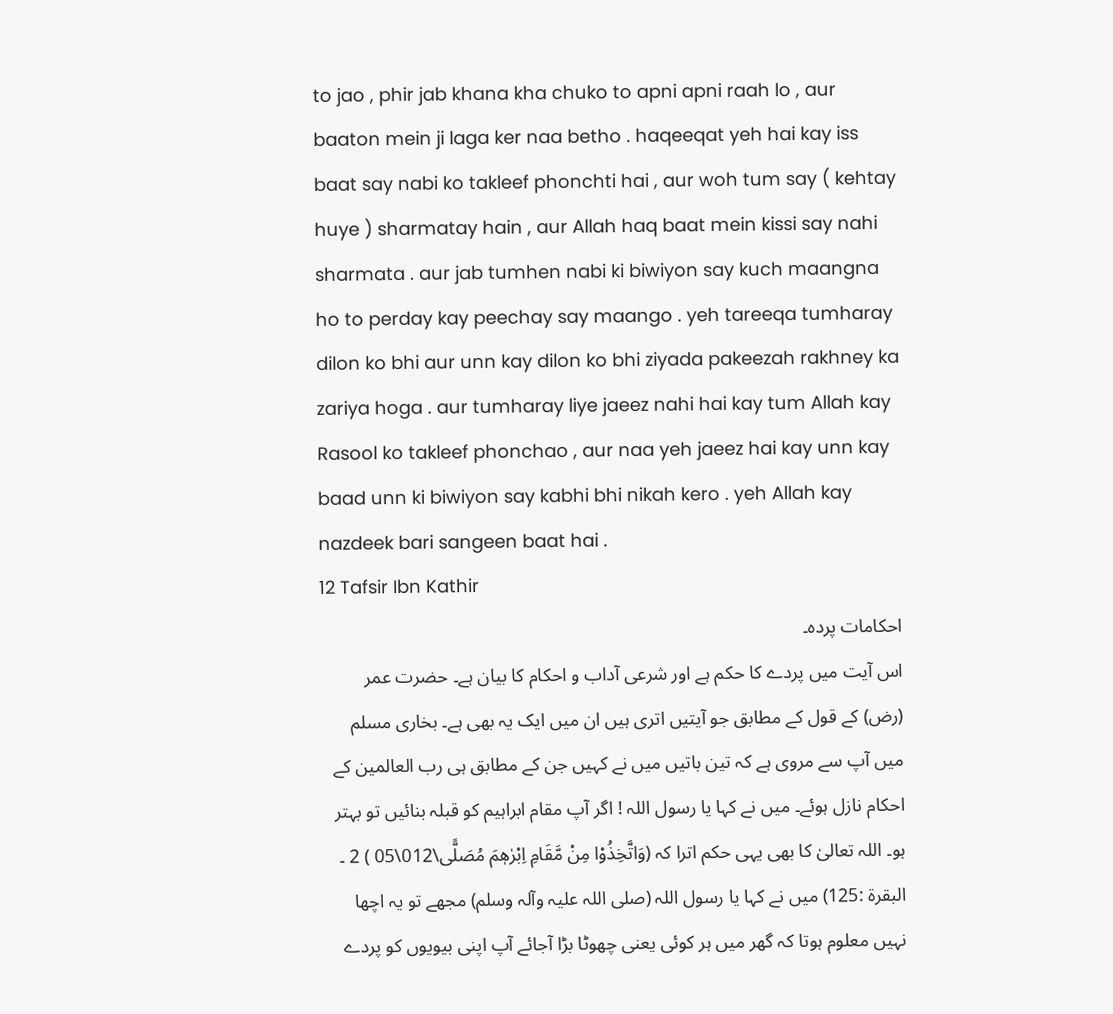to jao , phir jab khana kha chuko to apni apni raah lo , aur baaton mein ji laga ker naa betho . haqeeqat yeh hai kay iss baat say nabi ko takleef phonchti hai , aur woh tum say ( kehtay huye ) sharmatay hain , aur Allah haq baat mein kissi say nahi sharmata . aur jab tumhen nabi ki biwiyon say kuch maangna ho to perday kay peechay say maango . yeh tareeqa tumharay dilon ko bhi aur unn kay dilon ko bhi ziyada pakeezah rakhney ka zariya hoga . aur tumharay liye jaeez nahi hai kay tum Allah kay Rasool ko takleef phonchao , aur naa yeh jaeez hai kay unn kay baad unn ki biwiyon say kabhi bhi nikah kero . yeh Allah kay nazdeek bari sangeen baat hai .
12 Tafsir Ibn Kathir
احکامات پردہ۔
اس آیت میں پردے کا حکم ہے اور شرعی آداب و احکام کا بیان ہے۔ حضرت عمر (رض) کے قول کے مطابق جو آیتیں اتری ہیں ان میں ایک یہ بھی ہے۔ بخاری مسلم میں آپ سے مروی ہے کہ تین باتیں میں نے کہیں جن کے مطابق ہی رب العالمین کے احکام نازل ہوئے۔ میں نے کہا یا رسول اللہ ! اگر آپ مقام ابراہیم کو قبلہ بنائیں تو بہتر ہو۔ اللہ تعالیٰ کا بھی یہی حکم اترا کہ (وَاتَّخِذُوْا مِنْ مَّقَامِ اِبْرٰهٖمَ مُصَلًّى\012\05 ) 2 ۔ البقرة :125) میں نے کہا یا رسول اللہ (صلی اللہ علیہ وآلہ وسلم) مجھے تو یہ اچھا نہیں معلوم ہوتا کہ گھر میں ہر کوئی یعنی چھوٹا بڑا آجائے آپ اپنی بیویوں کو پردے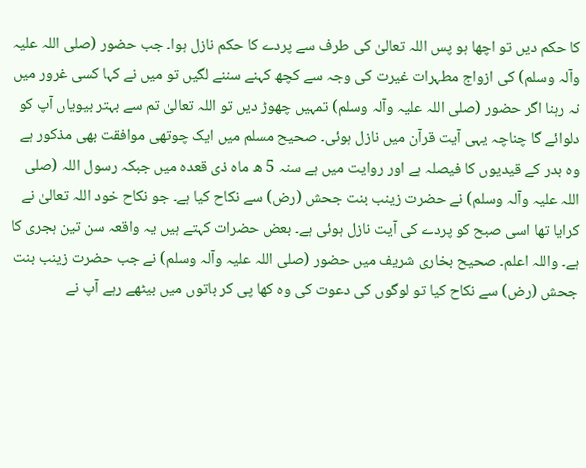کا حکم دیں تو اچھا ہو پس اللہ تعالیٰ کی طرف سے پردے کا حکم نازل ہوا۔ جب حضور (صلی اللہ علیہ وآلہ وسلم) کی ازواج مطہرات غیرت کی وجہ سے کچھ کہنے سننے لگیں تو میں نے کہا کسی غرور میں نہ رہنا اگر حضور (صلی اللہ علیہ وآلہ وسلم) تمہیں چھوڑ دیں تو اللہ تعالیٰ تم سے بہتر بیویاں آپ کو دلوائے گا چناچہ یہی آیت قرآن میں نازل ہوئی۔ صحیح مسلم میں ایک چوتھی موافقت بھی مذکور ہے وہ بدر کے قیدیوں کا فیصلہ ہے اور روایت میں ہے سنہ 5 ھ ماہ ذی قعدہ میں جبکہ رسول اللہ (صلی اللہ علیہ وآلہ وسلم) نے حضرت زینب بنت جحش (رض) سے نکاح کیا ہے۔ جو نکاح خود اللہ تعالیٰ نے کرایا تھا اسی صبح کو پردے کی آیت نازل ہوئی ہے۔ بعض حضرات کہتے ہیں یہ واقعہ سن تین ہجری کا ہے۔ واللہ اعلم۔ صحیح بخاری شریف میں حضور (صلی اللہ علیہ وآلہ وسلم) نے جب حضرت زینب بنت جحش (رض) سے نکاح کیا تو لوگوں کی دعوت کی وہ کھا پی کر باتوں میں بیٹھے رہے آپ نے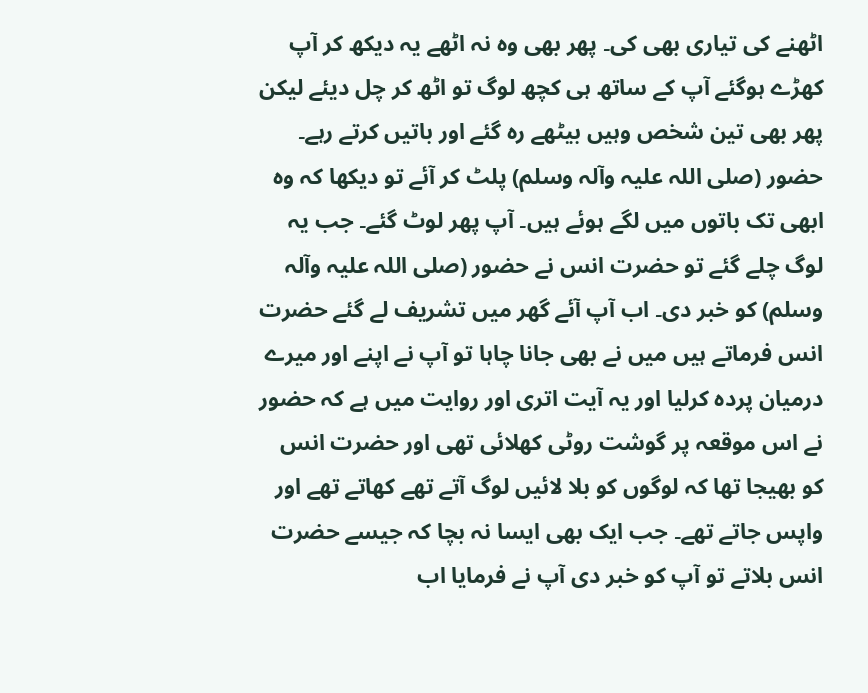اٹھنے کی تیاری بھی کی۔ پھر بھی وہ نہ اٹھے یہ دیکھ کر آپ کھڑے ہوگئے آپ کے ساتھ ہی کچھ لوگ تو اٹھ کر چل دیئے لیکن پھر بھی تین شخص وہیں بیٹھے رہ گئے اور باتیں کرتے رہے۔ حضور (صلی اللہ علیہ وآلہ وسلم) پلٹ کر آئے تو دیکھا کہ وہ ابھی تک باتوں میں لگے ہوئے ہیں۔ آپ پھر لوٹ گئے۔ جب یہ لوگ چلے گئے تو حضرت انس نے حضور (صلی اللہ علیہ وآلہ وسلم) کو خبر دی۔ اب آپ آئے گھر میں تشریف لے گئے حضرت انس فرماتے ہیں میں نے بھی جانا چاہا تو آپ نے اپنے اور میرے درمیان پردہ کرلیا اور یہ آیت اتری اور روایت میں ہے کہ حضور نے اس موقعہ پر گوشت روٹی کھلائی تھی اور حضرت انس کو بھیجا تھا کہ لوگوں کو بلا لائیں لوگ آتے تھے کھاتے تھے اور واپس جاتے تھے۔ جب ایک بھی ایسا نہ بچا کہ جیسے حضرت انس بلاتے تو آپ کو خبر دی آپ نے فرمایا اب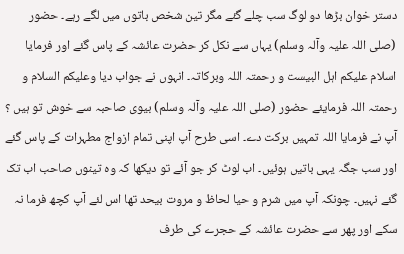دستر خوان بڑھا دو لوگ سب چلے گئے مگر تین شخص باتوں میں لگے رہے۔ حضور (صلی اللہ علیہ وآلہ وسلم) یہاں سے نکل کر حضرت عائشہ کے پاس گئے اور فرمایا اسلام علیکم اہل البیست و رحمتہ اللہ وبرکاتہ۔ انہوں نے جواب دیا وعلیکم السلام و رحمتہ اللہ فرمایئے حضور (صلی اللہ علیہ وآلہ وسلم) بیوی صاحبہ سے خوش تو ہیں ؟ آپ نے فرمایا اللہ تمہیں برکت دے۔ اسی طرح آپ اپنی تمام ازواج مطہرات کے پاس گئے اور سب جگہ یہی باتیں ہوئیں۔ اب لوٹ کر جو آئے تو دیکھا کہ وہ تینوں صاحب اب تک گئے نہیں۔ چونکہ آپ میں شرم و حیا لحاظ و مروت بیحد تھا اس لئے آپ کچھ فرما نہ سکے اور پھر سے حضرت عائشہ کے حجرے کی طرف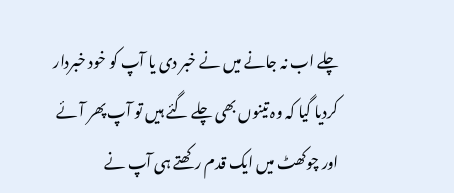چلے اب نہ جانے میں نے خبر دی یا آپ کو خود خبردار کردیا گیا کہ وہ تینوں بھی چلے گئے ہیں تو آپ پھر آئے اور چوکھٹ میں ایک قدم رکھتے ہی آپ نے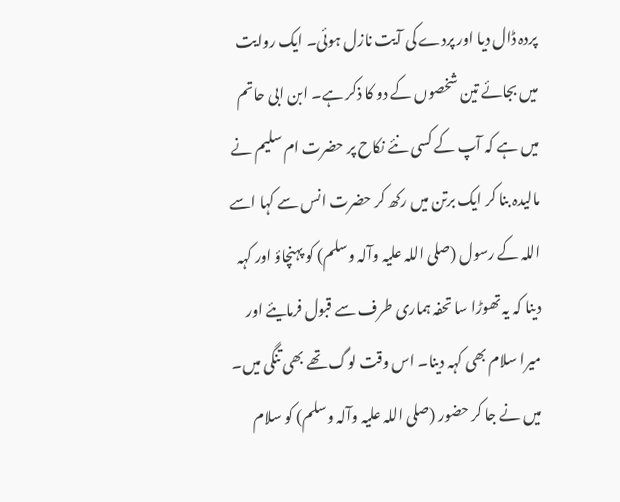پردہ ڈال دیا اور پردے کی آیت نازل ہوئی۔ ایک روایت میں بجائے تین شخصوں کے دو کا ذکر ہے۔ ابن ابی حاتم میں ہے کہ آپ کے کسی نئے نکاح پر حضرت ام سلیم نے مالیدہ بنا کر ایک برتن میں رکھ کر حضرت انس سے کہا اسے اللہ کے رسول (صلی اللہ علیہ وآلہ وسلم) کو پہنچاؤ اور کہہ دینا کہ یہ تھوڑا سا تحفہ ہماری طرف سے قبول فرمایئے اور میرا سلام بھی کہہ دینا۔ اس وقت لوگ تھے بھی تنگی میں۔ میں نے جا کر حضور (صلی اللہ علیہ وآلہ وسلم) کو سلام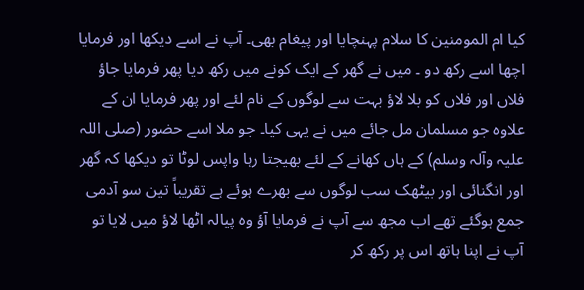کیا ام المومنین کا سلام پہنچایا اور پیغام بھی۔ آپ نے اسے دیکھا اور فرمایا اچھا اسے رکھ دو ۔ میں نے گھر کے ایک کونے میں رکھ دیا پھر فرمایا جاؤ فلاں اور فلاں کو بلا لاؤ بہت سے لوگوں کے نام لئے اور پھر فرمایا ان کے علاوہ جو مسلمان مل جائے میں نے یہی کیا۔ جو ملا اسے حضور (صلی اللہ علیہ وآلہ وسلم) کے ہاں کھانے کے لئے بھیجتا رہا واپس لوٹا تو دیکھا کہ گھر اور انگنائی اور بیٹھک سب لوگوں سے بھرے ہوئے ہے تقریباً تین سو آدمی جمع ہوگئے تھے اب مجھ سے آپ نے فرمایا آؤ وہ پیالہ اٹھا لاؤ میں لایا تو آپ نے اپنا ہاتھ اس پر رکھ کر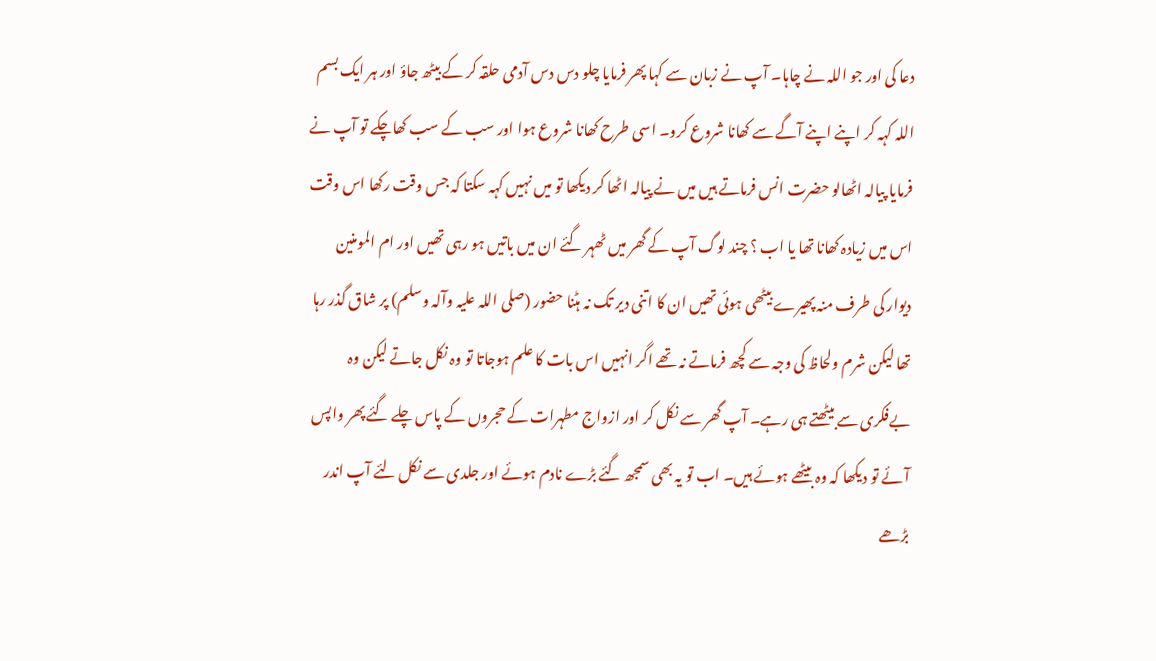دعا کی اور جو اللہ نے چاہا۔ آپ نے زبان سے کہا پھر فرمایا چلو دس دس آدمی حلقہ کر کے بیٹھ جاؤ اور ہر ایک بسم اللہ کہہ کر اپنے اپنے آگے سے کھانا شروع کرو۔ اسی طرح کھانا شروع ہوا اور سب کے سب کھاچکے تو آپ نے فرمایا پیالہ اٹھالو حضرت انس فرماتے ہیں میں نے پیالہ اٹھا کر دیکھا تو میں نہیں کہہ سکتا کہ جس وقت رکھا اس وقت اس میں زیادہ کھانا تھا یا اب ؟ چند لوگ آپ کے گھر میں ٹھہر گئے ان میں باتیں ہو رہی تھیں اور ام المومنین دیوار کی طرف منہ پھیرے بیٹھی ہوئی تھیں ان کا اتنی دیر تک نہ ہٹنا حضور (صلی اللہ علیہ وآلہ وسلم) پر شاق گذر رہا تھا لیکن شرم ولحاظ کی وجہ سے کچھ فرماتے نہ تھے اگر انہیں اس بات کا علم ہوجاتا تو وہ نکل جاتے لیکن وہ بےفکری سے بیٹھتے ہی رہے۔ آپ گھر سے نکل کر اور ازواج مطہرات کے حجروں کے پاس چلے گئے پھر واپس آئے تو دیکھا کہ وہ بیٹھے ہوئے ہیں۔ اب تو یہ بھی سمجھ گئے بڑے نادم ہوئے اور جلدی سے نکل لئے آپ اندر بڑھے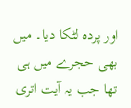اور پردہ لٹکا دیا۔ میں بھی حجرے میں ہی تھا جب یہ آیت اتری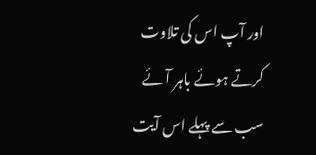اور آپ اس کی تلاوت کرتے ہوئے باہر آئے سب سے پہلے اس آیت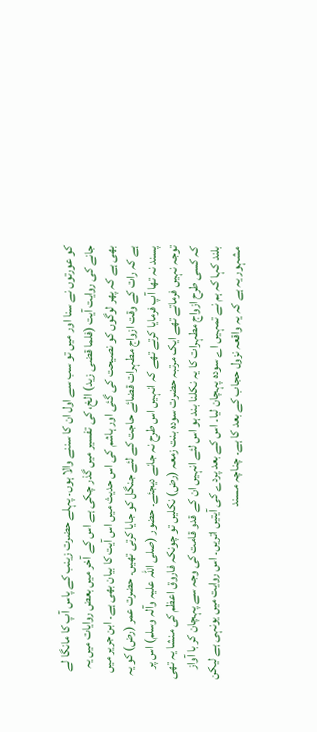کو عورتوں نے سنا اور میں تو سب سے اول ان کا سننے والا ہوں۔ پہلے حضرت زینب کے پاس آپ کا مانگا لے جانے کی روایت آیت (فلما قضی زید) الخ، کی تفسیر میں گذر چکی ہے اس کے آخر میں بعض روایات میں یہ بھی ہے کہ پھر لوگوں کو نصیحت کی گئی اور ہاشم کی اس حدیث میں اس آیت کا بیان بھی ہے۔ ابن جریر میں ہے کہ رات کے وقت ازواج مطہرات قضائے حاجت کے لئے جنگل کو جایا کرتی تھیں۔ حضرت عمر (رض) کو یہ پسند نہ تھا آپ فرمایا کرتے تھے کہ انہیں اس طرح نہ جانے دیجئے۔ حضور (صلی اللہ علیہ وآلہ وسلم) اس پر توجہ نہیں فرماتے تھے ایک مرتبہ حضرت سودہ بنت زمعہ (رض) نکلیں تو چونکہ فاروق اعظم کی منشا یہ تھی کہ کسی طرح ازواج مطہرات کا یہ نکلنا بند ہو اس لئے انہیں ان کے قدو قامت کی وجہ سے پہچان کر با آواز بلند کہا کہ ہم نے تمہیں اے سودہ پہچان لیا۔ اس کے بعد پردے کی آیتیں اتریں۔ اس روایت میں یونہی ہے لیکن مشہور یہ ہے کہ یہ واقعہ نزول حجاب کے بعد کا ہے۔ چناچہ مسند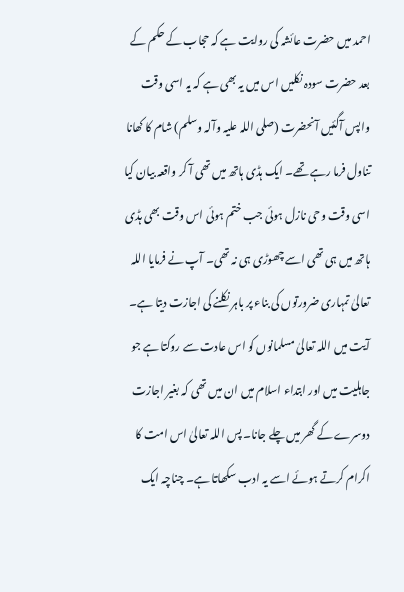احمد میں حضرت عائشہ کی روایت ہے کہ حجاب کے حکم کے بعد حضرت سودہ نکلیں اس میں یہ بھی ہے کہ یہ اسی وقت واپس آگئیں آنحضرت (صلی اللہ علیہ وآلہ وسلم) شام کا کھانا تناول فرما رہے تھے۔ ایک ہڈی ہاتھ میں تھی آ کر واقعہ بیان کیا اسی وقت وحی نازل ہوئی جب ختم ہوئی اس وقت بھی ہڈی ہاتھ میں ہی تھی اسے چھوڑی ہی نہ تھی۔ آپ نے فرمایا اللہ تعالیٰ تمہاری ضرورتوں کی بناء پر باہر نکلنے کی اجازت دیتا ہے۔ آیت میں اللہ تعالیٰ مسلمانوں کو اس عادت سے روکتا ہے جو جاہلیت میں اور ابتداء اسلام میں ان میں تھی کہ بغیر اجازت دوسرے کے گھر میں چلے جانا۔ پس اللہ تعالیٰ اس امت کا اکرام کرتے ہوئے اسے یہ ادب سکھاتا ہے۔ چناچہ ایک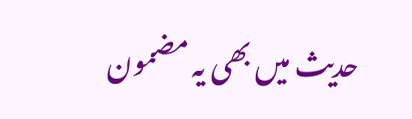حدیث میں بھی یہ مضمون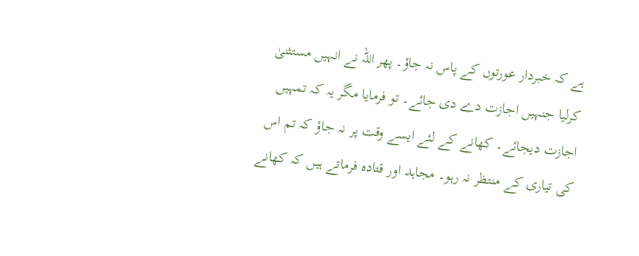ہے کہ خبردار عورتوں کے پاس نہ جاؤ۔ پھر اللہ نے انہیں مستثنیٰ کرلیا جنہیں اجازت دے دی جائے۔ تو فرمایا مگر یہ کہ تمہیں اجازت دیجائے۔ کھانے کے لئے ایسے وقت پر نہ جاؤ کہ تم اس کی تیاری کے منتظر نہ رہو۔ مجاہد اور قتادہ فرماتے ہیں کہ کھانے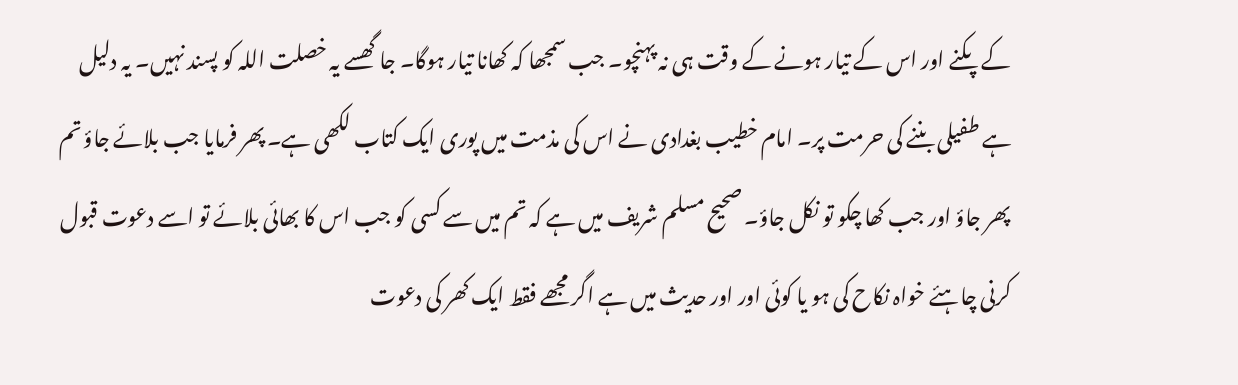کے پکنے اور اس کے تیار ہونے کے وقت ہی نہ پہنچو۔ جب سمجھا کہ کھانا تیار ہوگا۔ جا گھسے یہ خصلت اللہ کو پسند نہیں۔ یہ دلیل ہے طفیلی بننے کی حرمت پر۔ امام خطیب بغدادی نے اس کی مذمت میں پوری ایک کتاب لکھی ہے۔ پھر فرمایا جب بلائے جاؤ تم پھر جاؤ اور جب کھا چکو تو نکل جاؤ۔ صحیح مسلم شریف میں ہے کہ تم میں سے کسی کو جب اس کا بھائی بلائے تو اسے دعوت قبول کرنی چاہئے خواہ نکاح کی ہو یا کوئی اور اور حدیث میں ہے اگر مجھے فقط ایک کھر کی دعوت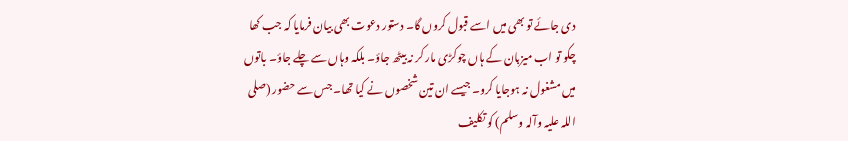دی جائے تو بھی میں اسے قبول کروں گا۔ دستور دعوت بھی بیان فرمایا کہ جب کھا چکو تو اب میزبان کے ہاں چوکڑی مار کر نہ بیٹھ جاؤ۔ بلکہ وہاں سے چلے جاؤ۔ باتوں میں مشغول نہ ہوجایا کرو۔ جیسے ان تین شخصوں نے کیا تھا۔ جس سے حضور (صلی اللہ علیہ وآلہ وسلم) کو تکلیف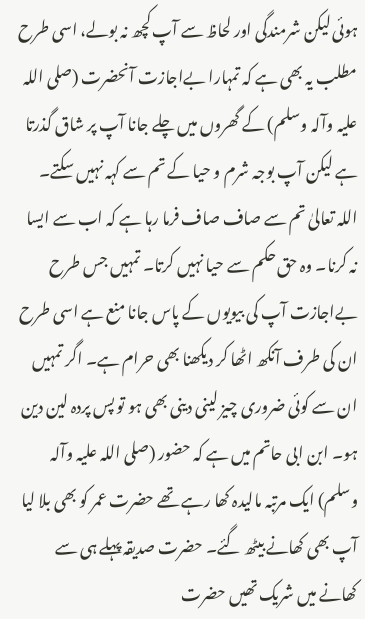ہوئی لیکن شرمندگی اور لحاظ سے آپ کچھ نہ بولے، اسی طرح مطلب یہ بھی ہے کہ تمہارا بےاجازت آنحضرت (صلی اللہ علیہ وآلہ وسلم) کے گھروں میں چلے جانا آپ پر شاق گذرتا ہے لیکن آپ بوجہ شرم و حیا کے تم سے کہہ نہیں سکتے۔ اللہ تعالیٰ تم سے صاف صاف فرما رہا ہے کہ اب سے ایسا نہ کرنا۔ وہ حق حکم سے حیا نہیں کرتا۔ تمہیں جس طرح بےاجازت آپ کی بیویوں کے پاس جانا منع ہے اسی طرح ان کی طرف آنکھ اٹھا کر دیکھنا بھی حرام ہے۔ اگر تمہیں ان سے کوئی ضروری چیز لینی دینی بھی ہو تو پس پردہ لین دین ہو۔ ابن ابی حاتم میں ہے کہ حضور (صلی اللہ علیہ وآلہ وسلم) ایک مرتبہ مالیدہ کھا رہے تھے حضرت عمر کو بھی بلا لیا آپ بھی کھانے بیٹھ گئے۔ حضرت صدیقہ پہلے ہی سے کھانے میں شریک تھیں حضرت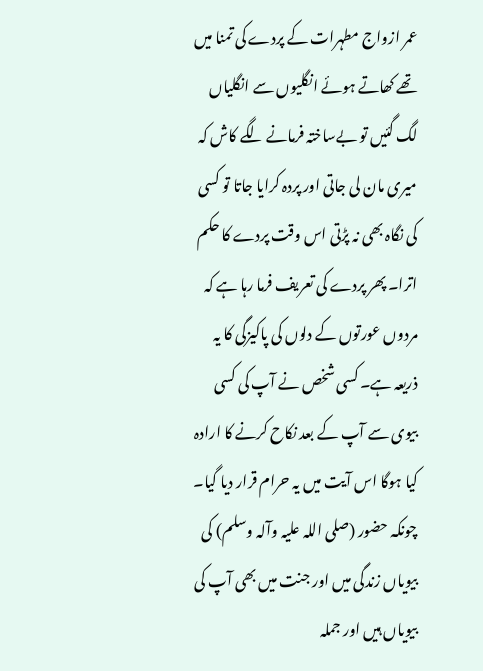عمر ازواج مطہرات کے پردے کی تمنا میں تھے کھاتے ہوئے انگلیوں سے انگلیاں لگ گئیں تو بےساختہ فرمانے لگے کاش کہ میری مان لی جاتی اور پردہ کرایا جاتا تو کسی کی نگاہ بھی نہ پڑتی اس وقت پردے کا حکم اترا۔ پھر پردے کی تعریف فرما رہا ہے کہ مردوں عورتوں کے دلوں کی پاکیزگی کا یہ ذریعہ ہے۔ کسی شخص نے آپ کی کسی بیوی سے آپ کے بعد نکاح کرنے کا ارادہ کیا ہوگا اس آیت میں یہ حرام قرار دیا گیا۔ چونکہ حضور (صلی اللہ علیہ وآلہ وسلم) کی بیویاں زندگی میں اور جنت میں بھی آپ کی بیویاں ہیں اور جملہ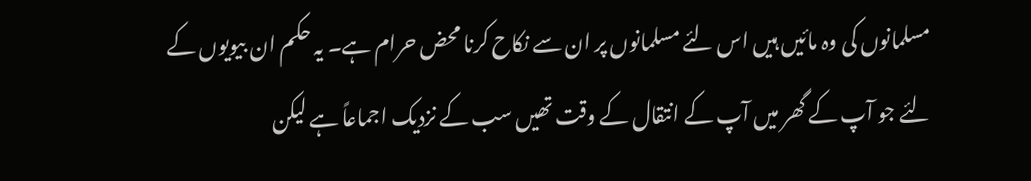مسلمانوں کی وہ مائیں ہیں اس لئے مسلمانوں پر ان سے نکاح کرنا محض حرام ہے۔ یہ حکم ان بیویوں کے لئے جو آپ کے گھر میں آپ کے انتقال کے وقت تھیں سب کے نزدیک اجماعاً ہے لیکن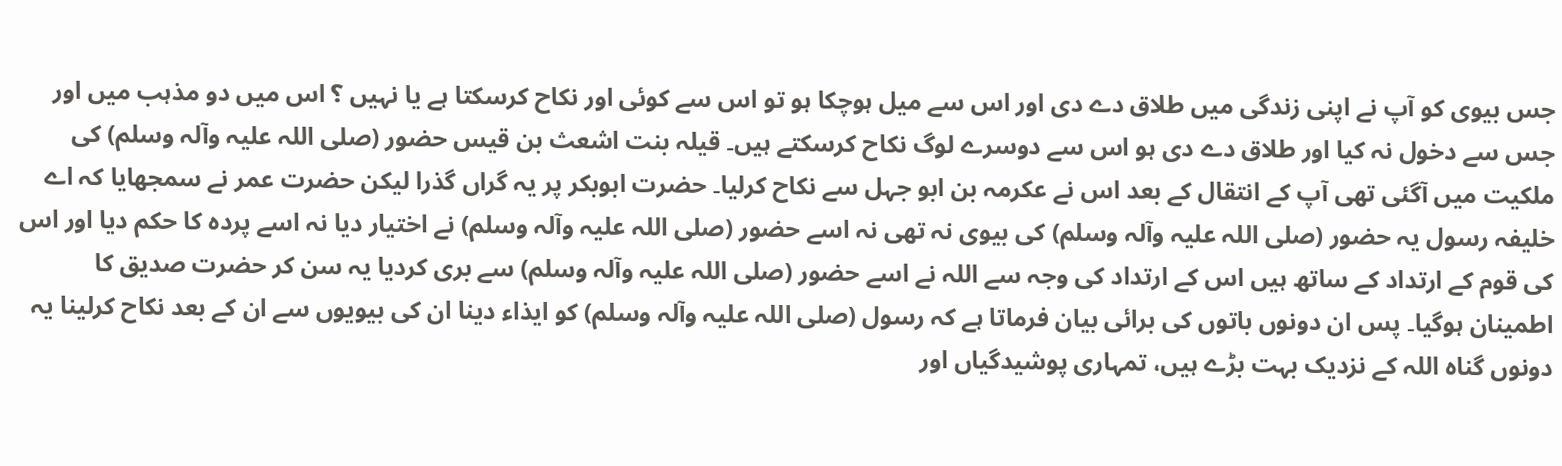جس بیوی کو آپ نے اپنی زندگی میں طلاق دے دی اور اس سے میل ہوچکا ہو تو اس سے کوئی اور نکاح کرسکتا ہے یا نہیں ؟ اس میں دو مذہب میں اور جس سے دخول نہ کیا اور طلاق دے دی ہو اس سے دوسرے لوگ نکاح کرسکتے ہیں۔ قیلہ بنت اشعث بن قیس حضور (صلی اللہ علیہ وآلہ وسلم) کی ملکیت میں آگئی تھی آپ کے انتقال کے بعد اس نے عکرمہ بن ابو جہل سے نکاح کرلیا۔ حضرت ابوبکر پر یہ گراں گذرا لیکن حضرت عمر نے سمجھایا کہ اے خلیفہ رسول یہ حضور (صلی اللہ علیہ وآلہ وسلم) کی بیوی نہ تھی نہ اسے حضور (صلی اللہ علیہ وآلہ وسلم) نے اختیار دیا نہ اسے پردہ کا حکم دیا اور اس کی قوم کے ارتداد کے ساتھ ہیں اس کے ارتداد کی وجہ سے اللہ نے اسے حضور (صلی اللہ علیہ وآلہ وسلم) سے بری کردیا یہ سن کر حضرت صدیق کا اطمینان ہوگیا۔ پس ان دونوں باتوں کی برائی بیان فرماتا ہے کہ رسول (صلی اللہ علیہ وآلہ وسلم) کو ایذاء دینا ان کی بیویوں سے ان کے بعد نکاح کرلینا یہ دونوں گناہ اللہ کے نزدیک بہت بڑے ہیں، تمہاری پوشیدگیاں اور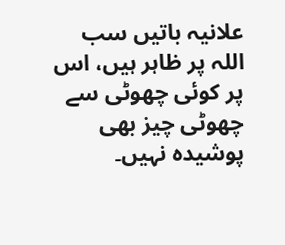علانیہ باتیں سب اللہ پر ظاہر ہیں، اس پر کوئی چھوٹی سے چھوٹی چیز بھی پوشیدہ نہیں۔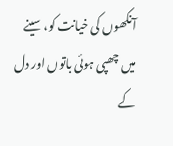آنکھوں کی خیانت کو، سینے میں چھپی ہوئی باتوں اور دل کے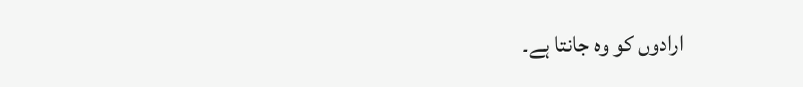ارادوں کو وہ جانتا ہے۔